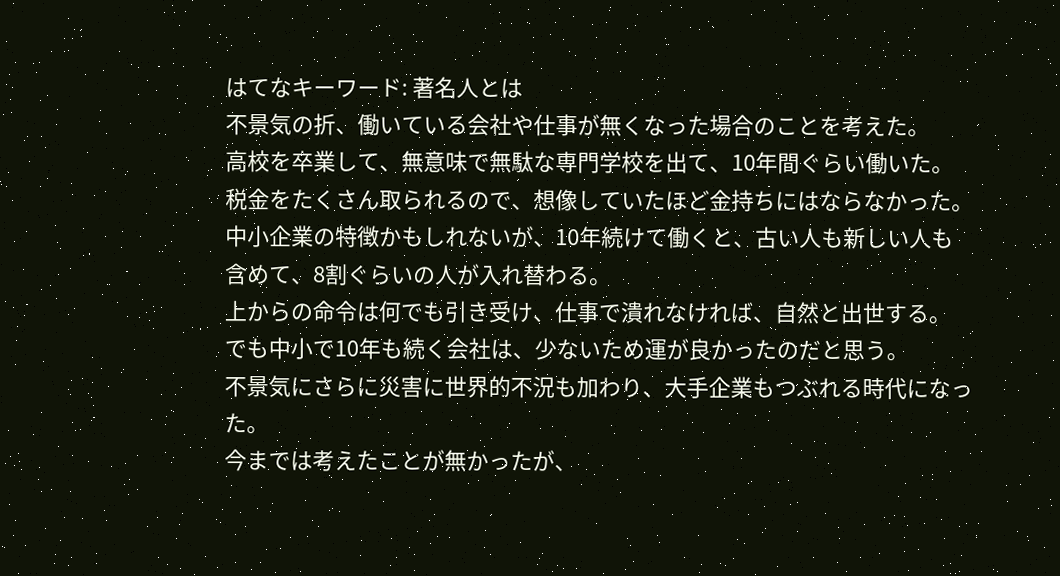はてなキーワード: 著名人とは
不景気の折、働いている会社や仕事が無くなった場合のことを考えた。
高校を卒業して、無意味で無駄な専門学校を出て、10年間ぐらい働いた。
税金をたくさん取られるので、想像していたほど金持ちにはならなかった。
中小企業の特徴かもしれないが、10年続けて働くと、古い人も新しい人も
含めて、8割ぐらいの人が入れ替わる。
上からの命令は何でも引き受け、仕事で潰れなければ、自然と出世する。
でも中小で10年も続く会社は、少ないため運が良かったのだと思う。
不景気にさらに災害に世界的不況も加わり、大手企業もつぶれる時代になった。
今までは考えたことが無かったが、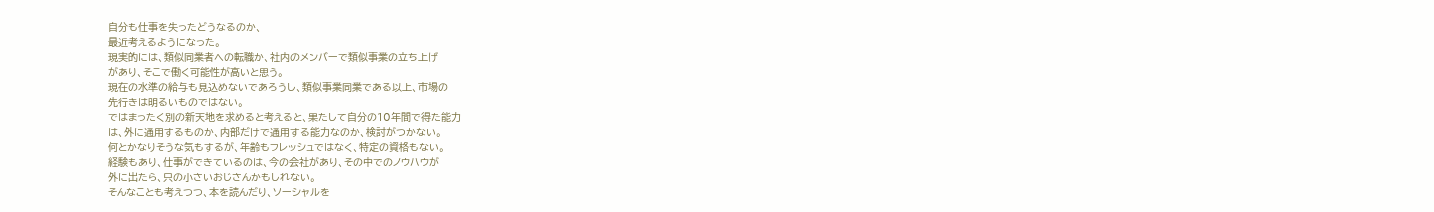自分も仕事を失ったどうなるのか、
最近考えるようになった。
現実的には、類似同業者への転職か、社内のメンバーで類似事業の立ち上げ
があり、そこで働く可能性が高いと思う。
現在の水準の給与も見込めないであろうし、類似事業同業である以上、市場の
先行きは明るいものではない。
ではまったく別の新天地を求めると考えると、果たして自分の10年間で得た能力
は、外に通用するものか、内部だけで通用する能力なのか、検討がつかない。
何とかなりそうな気もするが、年齢もフレッシュではなく、特定の資格もない。
経験もあり、仕事ができているのは、今の会社があり、その中でのノウハウが
外に出たら、只の小さいおじさんかもしれない。
そんなことも考えつつ、本を読んだり、ソーシャルを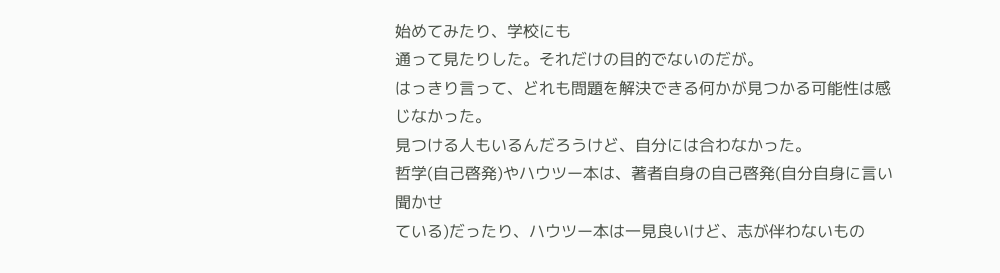始めてみたり、学校にも
通って見たりした。それだけの目的でないのだが。
はっきり言って、どれも問題を解決できる何かが見つかる可能性は感じなかった。
見つける人もいるんだろうけど、自分には合わなかった。
哲学(自己啓発)やハウツー本は、著者自身の自己啓発(自分自身に言い聞かせ
ている)だったり、ハウツー本は一見良いけど、志が伴わないもの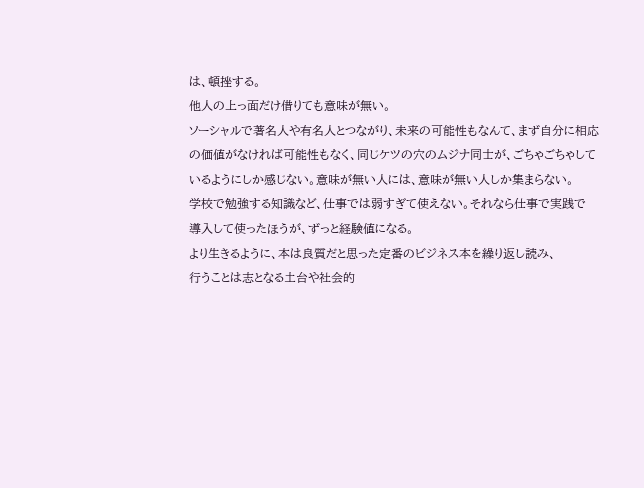は、頓挫する。
他人の上っ面だけ借りても意味が無い。
ソーシャルで著名人や有名人とつながり、未来の可能性もなんて、まず自分に相応
の価値がなければ可能性もなく、同じケツの穴のムジナ同士が、ごちゃごちゃして
いるようにしか感じない。意味が無い人には、意味が無い人しか集まらない。
学校で勉強する知識など、仕事では弱すぎて使えない。それなら仕事で実践で
導入して使ったほうが、ずっと経験値になる。
より生きるように、本は良質だと思った定番のビジネス本を繰り返し読み、
行うことは志となる土台や社会的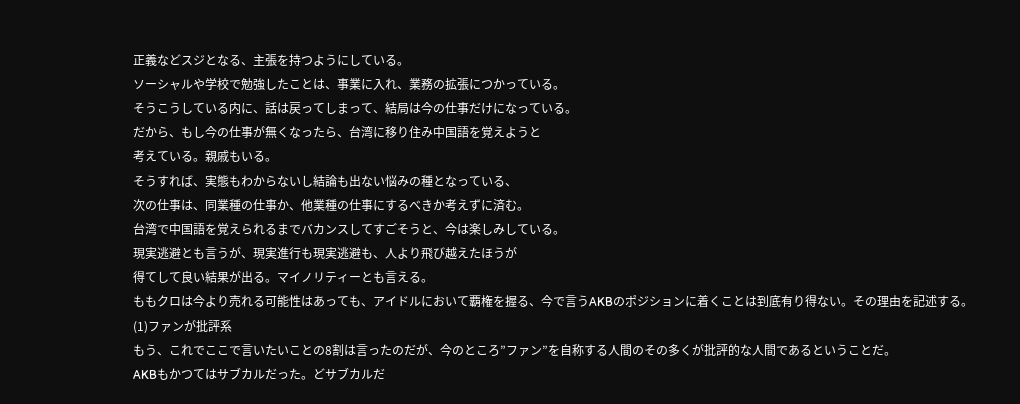正義などスジとなる、主張を持つようにしている。
ソーシャルや学校で勉強したことは、事業に入れ、業務の拡張につかっている。
そうこうしている内に、話は戻ってしまって、結局は今の仕事だけになっている。
だから、もし今の仕事が無くなったら、台湾に移り住み中国語を覚えようと
考えている。親戚もいる。
そうすれば、実態もわからないし結論も出ない悩みの種となっている、
次の仕事は、同業種の仕事か、他業種の仕事にするべきか考えずに済む。
台湾で中国語を覚えられるまでバカンスしてすごそうと、今は楽しみしている。
現実逃避とも言うが、現実進行も現実逃避も、人より飛び越えたほうが
得てして良い結果が出る。マイノリティーとも言える。
ももクロは今より売れる可能性はあっても、アイドルにおいて覇権を握る、今で言うAKBのポジションに着くことは到底有り得ない。その理由を記述する。
(1)ファンが批評系
もう、これでここで言いたいことの8割は言ったのだが、今のところ”ファン”を自称する人間のその多くが批評的な人間であるということだ。
AKBもかつてはサブカルだった。どサブカルだ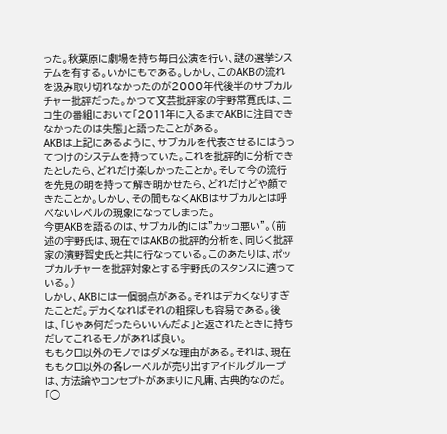った。秋葉原に劇場を持ち毎日公演を行い、謎の選挙システムを有する。いかにもである。しかし、このAKBの流れを汲み取り切れなかったのが2000年代後半のサブカルチャー批評だった。かつて文芸批評家の宇野常寛氏は、ニコ生の番組において「2011年に入るまでAKBに注目できなかったのは失態」と語ったことがある。
AKBは上記にあるように、サブカルを代表させるにはうってつけのシステムを持っていた。これを批評的に分析できたとしたら、どれだけ楽しかったことか。そして今の流行を先見の明を持って解き明かせたら、どれだけどや顔できたことか。しかし、その間もなくAKBはサブカルとは呼べないレベルの現象になってしまった。
今更AKBを語るのは、サブカル的には”カッコ悪い”。(前述の宇野氏は、現在ではAKBの批評的分析を、同じく批評家の濱野智史氏と共に行なっている。このあたりは、ポップカルチャーを批評対象とする宇野氏のスタンスに適っている。)
しかし、AKBには一個弱点がある。それはデカくなりすぎたことだ。デカくなればそれの粗探しも容易である。後は、「じゃあ何だったらいいんだよ」と返されたときに持ちだしてこれるモノがあれば良い。
ももクロ以外のモノではダメな理由がある。それは、現在ももクロ以外の各レーベルが売り出すアイドルグループは、方法論やコンセプトがあまりに凡庸、古典的なのだ。
「◯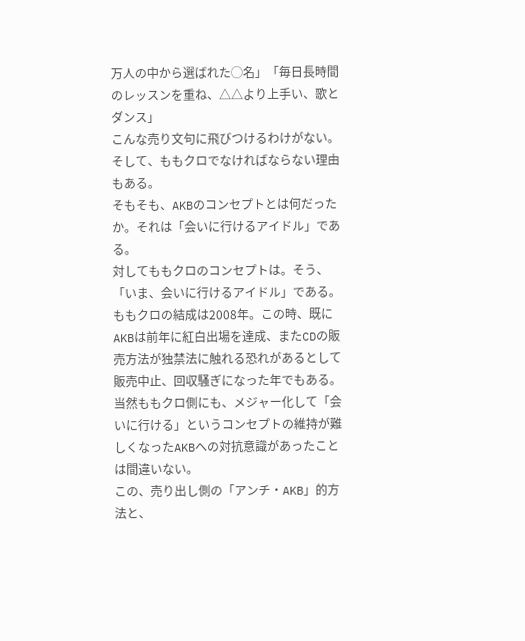万人の中から選ばれた◯名」「毎日長時間のレッスンを重ね、△△より上手い、歌とダンス」
こんな売り文句に飛びつけるわけがない。
そして、ももクロでなければならない理由もある。
そもそも、AKBのコンセプトとは何だったか。それは「会いに行けるアイドル」である。
対してももクロのコンセプトは。そう、「いま、会いに行けるアイドル」である。
ももクロの結成は2008年。この時、既にAKBは前年に紅白出場を達成、またCDの販売方法が独禁法に触れる恐れがあるとして販売中止、回収騒ぎになった年でもある。
当然ももクロ側にも、メジャー化して「会いに行ける」というコンセプトの維持が難しくなったAKBへの対抗意識があったことは間違いない。
この、売り出し側の「アンチ・AKB」的方法と、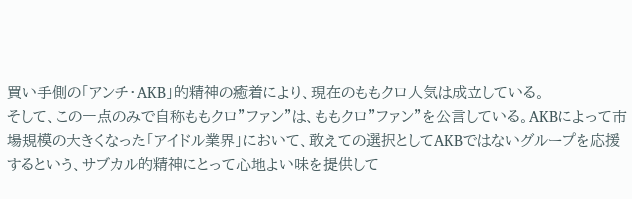買い手側の「アンチ・AKB」的精神の癒着により、現在のももクロ人気は成立している。
そして、この一点のみで自称ももクロ”ファン”は、ももクロ”ファン”を公言している。AKBによって市場規模の大きくなった「アイドル業界」において、敢えての選択としてAKBではないグループを応援するという、サブカル的精神にとって心地よい味を提供して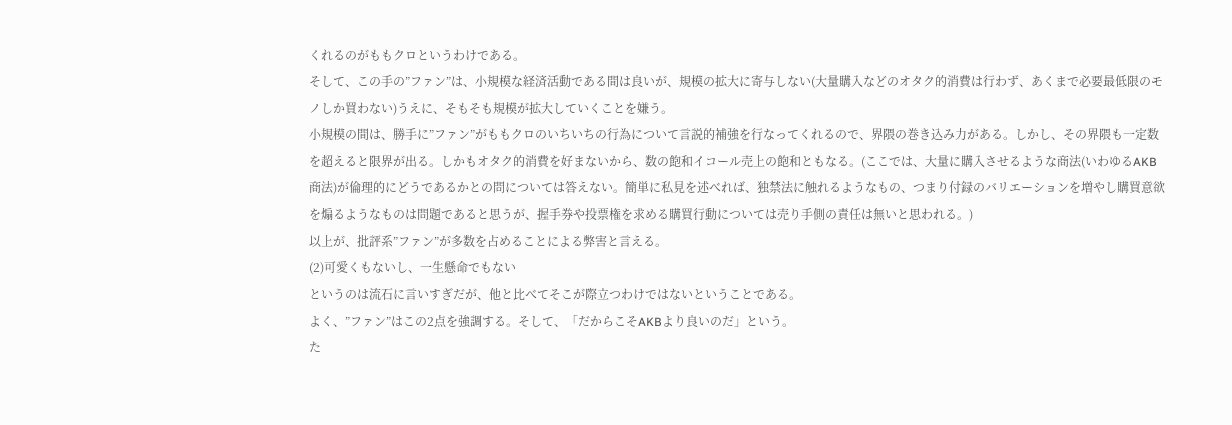くれるのがももクロというわけである。
そして、この手の”ファン”は、小規模な経済活動である間は良いが、規模の拡大に寄与しない(大量購入などのオタク的消費は行わず、あくまで必要最低限のモノしか買わない)うえに、そもそも規模が拡大していくことを嫌う。
小規模の間は、勝手に”ファン”がももクロのいちいちの行為について言説的補強を行なってくれるので、界隈の巻き込み力がある。しかし、その界隈も一定数を超えると限界が出る。しかもオタク的消費を好まないから、数の飽和イコール売上の飽和ともなる。(ここでは、大量に購入させるような商法(いわゆるAKB商法)が倫理的にどうであるかとの問については答えない。簡単に私見を述べれば、独禁法に触れるようなもの、つまり付録のバリエーションを増やし購買意欲を煽るようなものは問題であると思うが、握手券や投票権を求める購買行動については売り手側の責任は無いと思われる。)
以上が、批評系”ファン”が多数を占めることによる弊害と言える。
(2)可愛くもないし、一生懸命でもない
というのは流石に言いすぎだが、他と比べてそこが際立つわけではないということである。
よく、”ファン”はこの2点を強調する。そして、「だからこそAKBより良いのだ」という。
た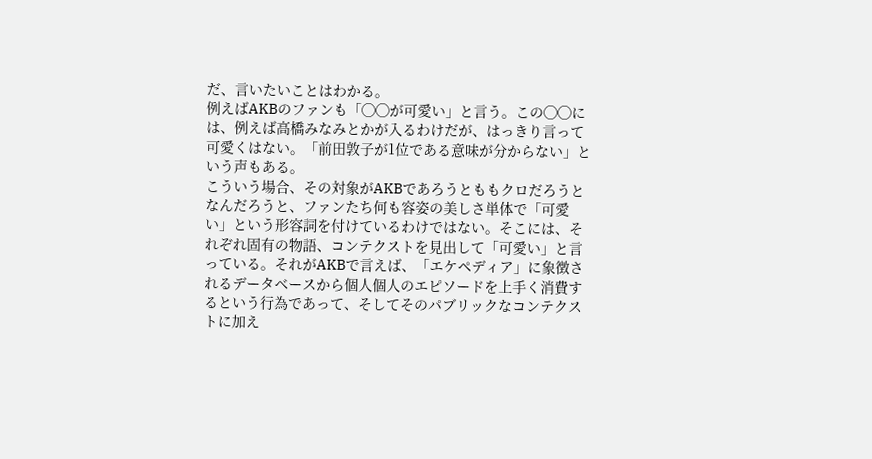だ、言いたいことはわかる。
例えばAKBのファンも「◯◯が可愛い」と言う。この◯◯には、例えば高橋みなみとかが入るわけだが、はっきり言って可愛くはない。「前田敦子が1位である意味が分からない」という声もある。
こういう場合、その対象がAKBであろうとももクロだろうとなんだろうと、ファンたち何も容姿の美しさ単体で「可愛い」という形容詞を付けているわけではない。そこには、それぞれ固有の物語、コンテクストを見出して「可愛い」と言っている。それがAKBで言えば、「エケペディア」に象徴されるデータベースから個人個人のエピソードを上手く消費するという行為であって、そしてそのパブリックなコンテクストに加え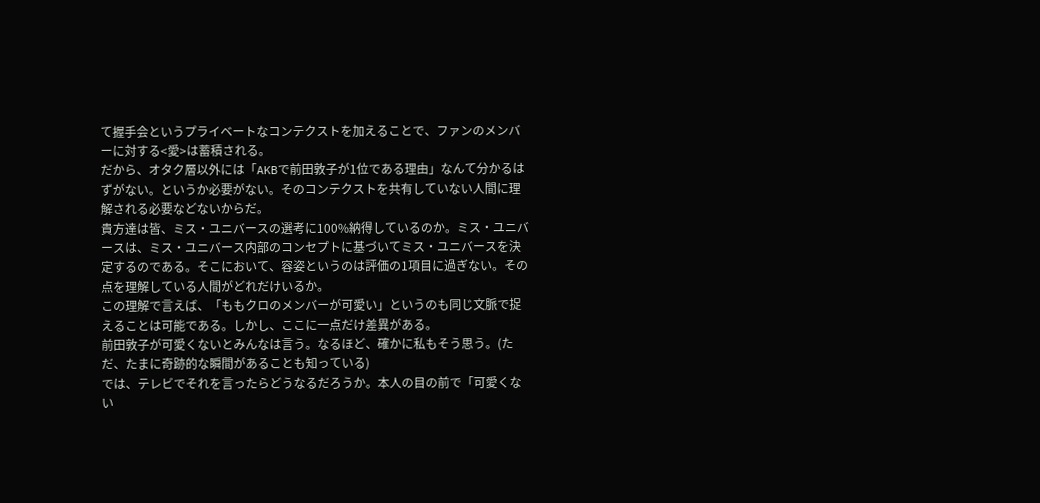て握手会というプライベートなコンテクストを加えることで、ファンのメンバーに対する<愛>は蓄積される。
だから、オタク層以外には「AKBで前田敦子が1位である理由」なんて分かるはずがない。というか必要がない。そのコンテクストを共有していない人間に理解される必要などないからだ。
貴方達は皆、ミス・ユニバースの選考に100%納得しているのか。ミス・ユニバースは、ミス・ユニバース内部のコンセプトに基づいてミス・ユニバースを決定するのである。そこにおいて、容姿というのは評価の1項目に過ぎない。その点を理解している人間がどれだけいるか。
この理解で言えば、「ももクロのメンバーが可愛い」というのも同じ文脈で捉えることは可能である。しかし、ここに一点だけ差異がある。
前田敦子が可愛くないとみんなは言う。なるほど、確かに私もそう思う。(ただ、たまに奇跡的な瞬間があることも知っている)
では、テレビでそれを言ったらどうなるだろうか。本人の目の前で「可愛くない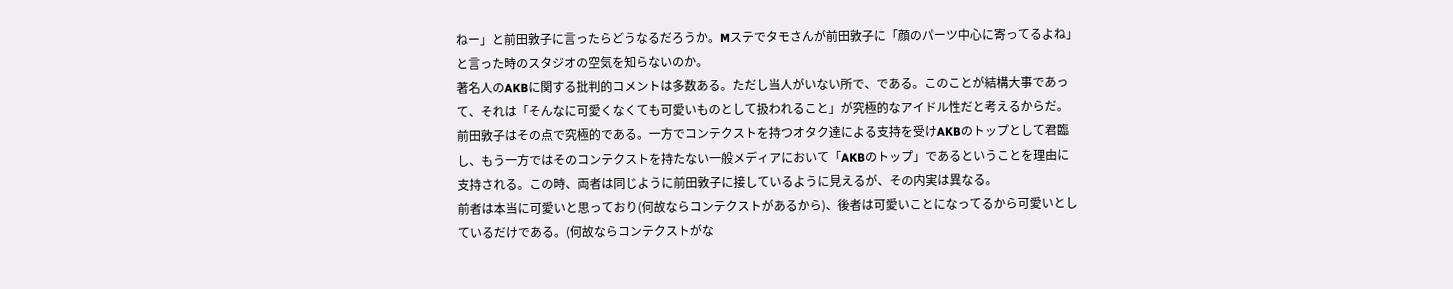ねー」と前田敦子に言ったらどうなるだろうか。Mステでタモさんが前田敦子に「顔のパーツ中心に寄ってるよね」と言った時のスタジオの空気を知らないのか。
著名人のAKBに関する批判的コメントは多数ある。ただし当人がいない所で、である。このことが結構大事であって、それは「そんなに可愛くなくても可愛いものとして扱われること」が究極的なアイドル性だと考えるからだ。
前田敦子はその点で究極的である。一方でコンテクストを持つオタク達による支持を受けAKBのトップとして君臨し、もう一方ではそのコンテクストを持たない一般メディアにおいて「AKBのトップ」であるということを理由に支持される。この時、両者は同じように前田敦子に接しているように見えるが、その内実は異なる。
前者は本当に可愛いと思っており(何故ならコンテクストがあるから)、後者は可愛いことになってるから可愛いとしているだけである。(何故ならコンテクストがな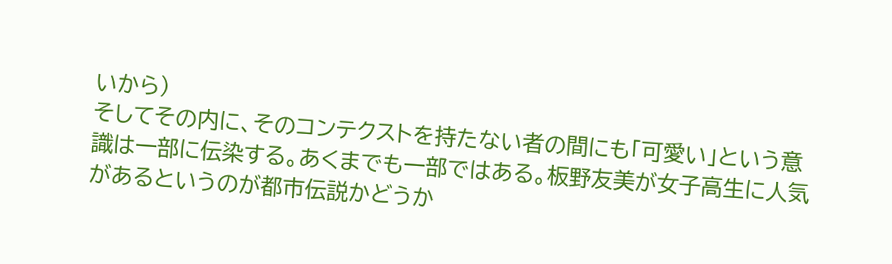いから)
そしてその内に、そのコンテクストを持たない者の間にも「可愛い」という意識は一部に伝染する。あくまでも一部ではある。板野友美が女子高生に人気があるというのが都市伝説かどうか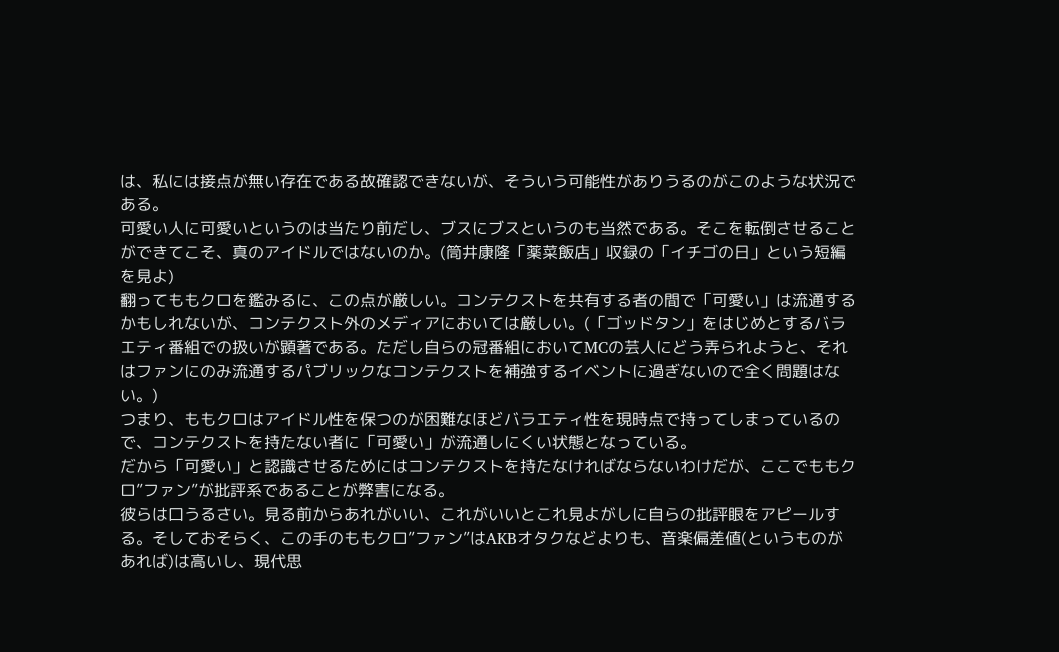は、私には接点が無い存在である故確認できないが、そういう可能性がありうるのがこのような状況である。
可愛い人に可愛いというのは当たり前だし、ブスにブスというのも当然である。そこを転倒させることができてこそ、真のアイドルではないのか。(筒井康隆「薬菜飯店」収録の「イチゴの日」という短編を見よ)
翻ってももクロを鑑みるに、この点が厳しい。コンテクストを共有する者の間で「可愛い」は流通するかもしれないが、コンテクスト外のメディアにおいては厳しい。(「ゴッドタン」をはじめとするバラエティ番組での扱いが顕著である。ただし自らの冠番組においてMCの芸人にどう弄られようと、それはファンにのみ流通するパブリックなコンテクストを補強するイベントに過ぎないので全く問題はない。)
つまり、ももクロはアイドル性を保つのが困難なほどバラエティ性を現時点で持ってしまっているので、コンテクストを持たない者に「可愛い」が流通しにくい状態となっている。
だから「可愛い」と認識させるためにはコンテクストを持たなければならないわけだが、ここでももクロ”ファン”が批評系であることが弊害になる。
彼らは口うるさい。見る前からあれがいい、これがいいとこれ見よがしに自らの批評眼をアピールする。そしておそらく、この手のももクロ”ファン”はAKBオタクなどよりも、音楽偏差値(というものがあれば)は高いし、現代思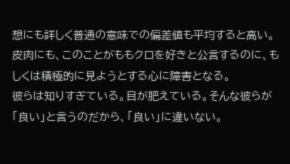想にも詳しく普通の意味での偏差値も平均すると高い。
皮肉にも、このことがももクロを好きと公言するのに、もしくは積極的に見ようとする心に障害となる。
彼らは知りすぎている。目が肥えている。そんな彼らが「良い」と言うのだから、「良い」に違いない。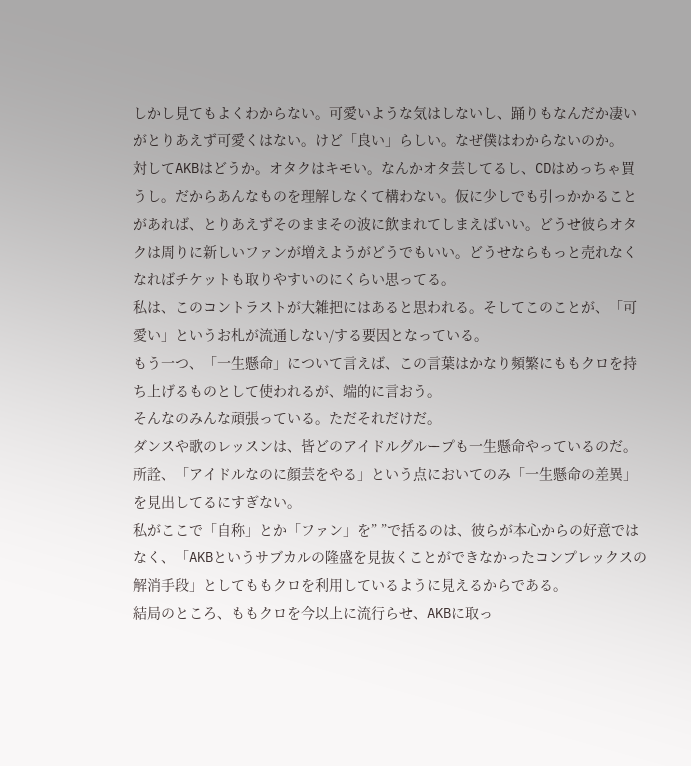しかし見てもよくわからない。可愛いような気はしないし、踊りもなんだか凄いがとりあえず可愛くはない。けど「良い」らしい。なぜ僕はわからないのか。
対してAKBはどうか。オタクはキモい。なんかオタ芸してるし、CDはめっちゃ買うし。だからあんなものを理解しなくて構わない。仮に少しでも引っかかることがあれば、とりあえずそのままその波に飲まれてしまえばいい。どうせ彼らオタクは周りに新しいファンが増えようがどうでもいい。どうせならもっと売れなくなればチケットも取りやすいのにくらい思ってる。
私は、このコントラストが大雑把にはあると思われる。そしてこのことが、「可愛い」というお札が流通しない/する要因となっている。
もう一つ、「一生懸命」について言えば、この言葉はかなり頻繁にももクロを持ち上げるものとして使われるが、端的に言おう。
そんなのみんな頑張っている。ただそれだけだ。
ダンスや歌のレッスンは、皆どのアイドルグループも一生懸命やっているのだ。所詮、「アイドルなのに顔芸をやる」という点においてのみ「一生懸命の差異」を見出してるにすぎない。
私がここで「自称」とか「ファン」を” ”で括るのは、彼らが本心からの好意ではなく、「AKBというサブカルの隆盛を見抜くことができなかったコンプレックスの解消手段」としてももクロを利用しているように見えるからである。
結局のところ、ももクロを今以上に流行らせ、AKBに取っ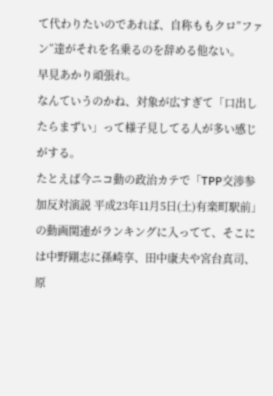て代わりたいのであれば、自称ももクロ”ファン”達がそれを名乗るのを辞める他ない。
早見あかり頑張れ。
なんていうのかね、対象が広すぎて「口出したらまずい」って様子見してる人が多い感じがする。
たとえば今ニコ動の政治カテで「TPP交渉参加反対演説 平成23年11月5日(土)有楽町駅前」の動画関連がランキングに入ってて、そこには中野剛志に孫崎享、田中康夫や宮台真司、原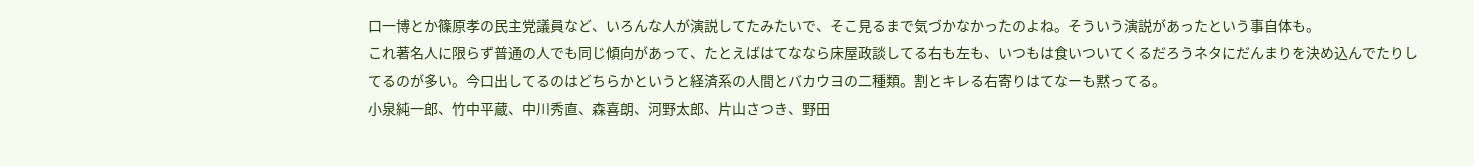口一博とか篠原孝の民主党議員など、いろんな人が演説してたみたいで、そこ見るまで気づかなかったのよね。そういう演説があったという事自体も。
これ著名人に限らず普通の人でも同じ傾向があって、たとえばはてななら床屋政談してる右も左も、いつもは食いついてくるだろうネタにだんまりを決め込んでたりしてるのが多い。今口出してるのはどちらかというと経済系の人間とバカウヨの二種類。割とキレる右寄りはてなーも黙ってる。
小泉純一郎、竹中平蔵、中川秀直、森喜朗、河野太郎、片山さつき、野田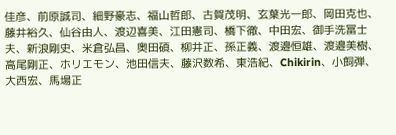佳彦、前原誠司、細野豪志、福山哲郎、古賀茂明、玄葉光一郎、岡田克也、藤井裕久、仙谷由人、渡辺喜美、江田憲司、橋下徹、中田宏、御手洗冨士夫、新浪剛史、米倉弘昌、奥田碩、柳井正、孫正義、渡邉恒雄、渡邉美樹、高尾剛正、ホリエモン、池田信夫、藤沢数希、東浩紀、Chikirin、小飼弾、大西宏、馬場正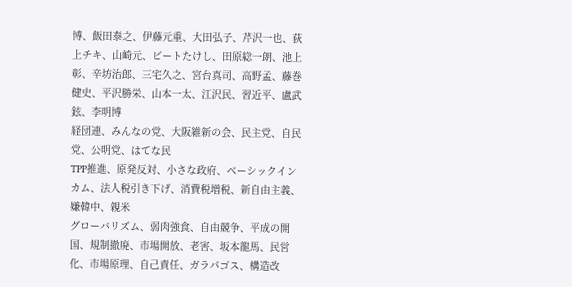博、飯田泰之、伊藤元重、大田弘子、芹沢一也、荻上チキ、山崎元、ビートたけし、田原総一朗、池上彰、辛坊治郎、三宅久之、宮台真司、高野孟、藤巻健史、平沢勝栄、山本一太、江沢民、習近平、盧武鉉、李明博
経団連、みんなの党、大阪維新の会、民主党、自民党、公明党、はてな民
TPP推進、原発反対、小さな政府、ベーシックインカム、法人税引き下げ、消費税増税、新自由主義、嫌韓中、親米
グローバリズム、弱肉強食、自由競争、平成の開国、規制撤廃、市場開放、老害、坂本龍馬、民営化、市場原理、自己責任、ガラパゴス、構造改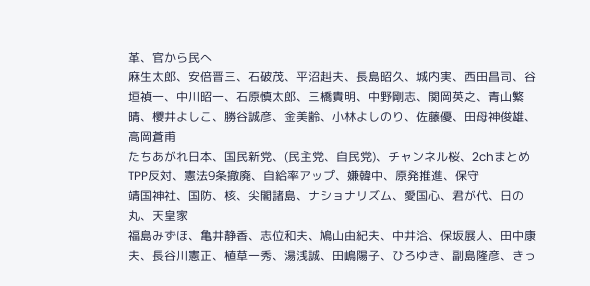革、官から民へ
麻生太郎、安倍晋三、石破茂、平沼赳夫、長島昭久、城内実、西田昌司、谷垣禎一、中川昭一、石原慎太郎、三橋貴明、中野剛志、関岡英之、青山繁晴、櫻井よしこ、勝谷誠彦、金美齢、小林よしのり、佐藤優、田母神俊雄、高岡蒼甫
たちあがれ日本、国民新党、(民主党、自民党)、チャンネル桜、2chまとめ
TPP反対、憲法9条撤廃、自給率アップ、嫌韓中、原発推進、保守
靖国神社、国防、核、尖閣諸島、ナショナリズム、愛国心、君が代、日の丸、天皇家
福島みずほ、亀井静香、志位和夫、鳩山由紀夫、中井洽、保坂展人、田中康夫、長谷川憲正、植草一秀、湯浅誠、田嶋陽子、ひろゆき、副島隆彦、きっ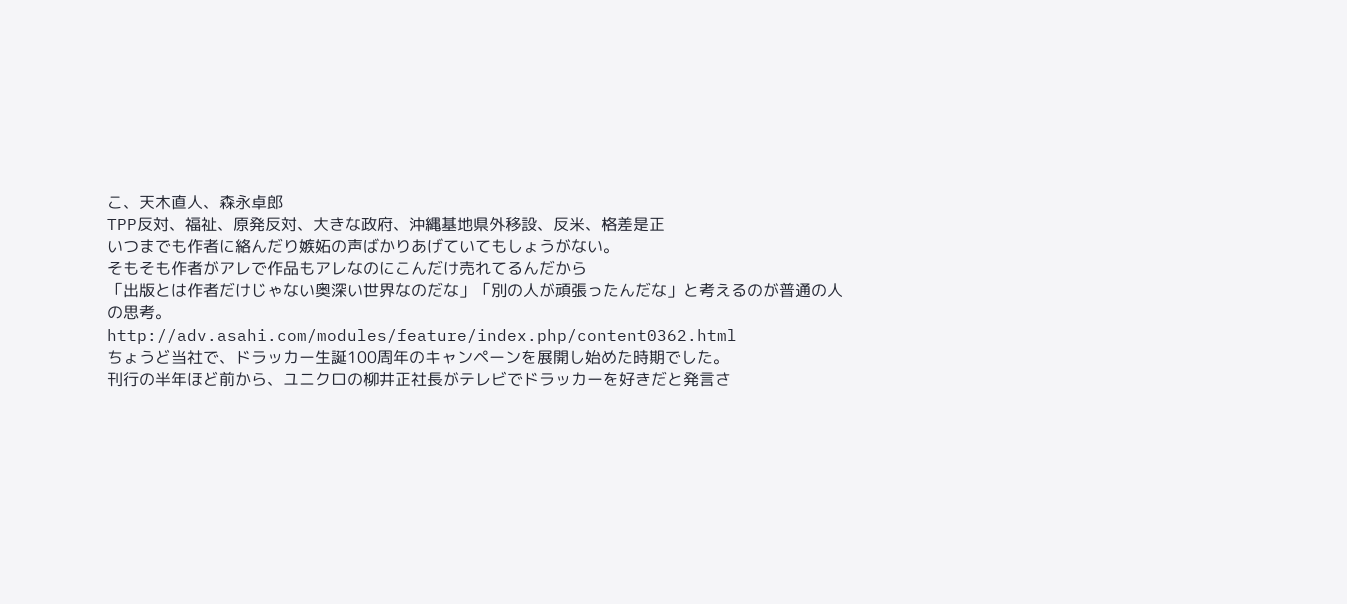こ、天木直人、森永卓郎
TPP反対、福祉、原発反対、大きな政府、沖縄基地県外移設、反米、格差是正
いつまでも作者に絡んだり嫉妬の声ばかりあげていてもしょうがない。
そもそも作者がアレで作品もアレなのにこんだけ売れてるんだから
「出版とは作者だけじゃない奥深い世界なのだな」「別の人が頑張ったんだな」と考えるのが普通の人の思考。
http://adv.asahi.com/modules/feature/index.php/content0362.html
ちょうど当社で、ドラッカー生誕100周年のキャンペーンを展開し始めた時期でした。
刊行の半年ほど前から、ユニクロの柳井正社長がテレビでドラッカーを好きだと発言さ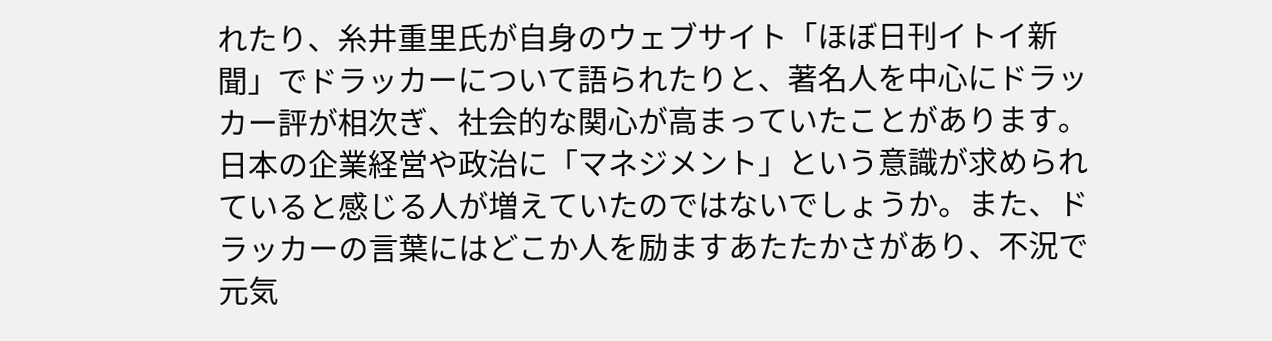れたり、糸井重里氏が自身のウェブサイト「ほぼ日刊イトイ新聞」でドラッカーについて語られたりと、著名人を中心にドラッカー評が相次ぎ、社会的な関心が高まっていたことがあります。日本の企業経営や政治に「マネジメント」という意識が求められていると感じる人が増えていたのではないでしょうか。また、ドラッカーの言葉にはどこか人を励ますあたたかさがあり、不況で元気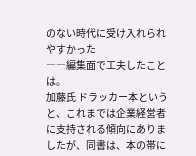のない時代に受け入れられやすかった
――編集面で工夫したことは。
加藤氏 ドラッカー本というと、これまでは企業経営者に支持される傾向にありましたが、同書は、本の帯に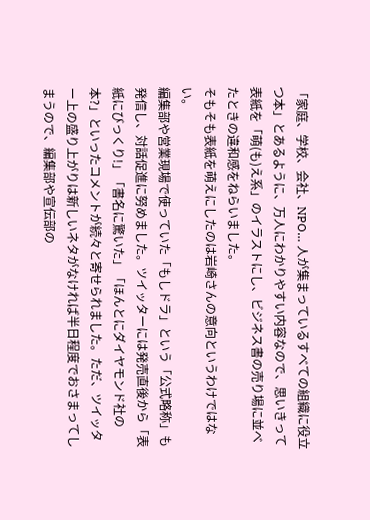「家庭、学校、会社、NPO… 人が集まっているすべての組織に役立つ本」とあるように、万人にわかりやすい内容なので、思いきって表紙を「萌(も)え系」のイラストにし、ビジネス書の売り場に並べたときの違和感をねらいました。
そもそも表紙を萌えにしたのは岩崎さんの意向というわけではない。
編集部や営業現場で使っていた「もしドラ」という「公式略称」も発信し、対話促進に努めました。ツイッターには発売直後から「表紙にびっくり!」「書名に驚いた」「ほんとにダイヤモンド社の本?」といったコメントが続々と寄せられました。ただ、ツイッター上の盛り上がりは新しいネタがなければ半日程度でおさまってしまうので、編集部や宣伝部の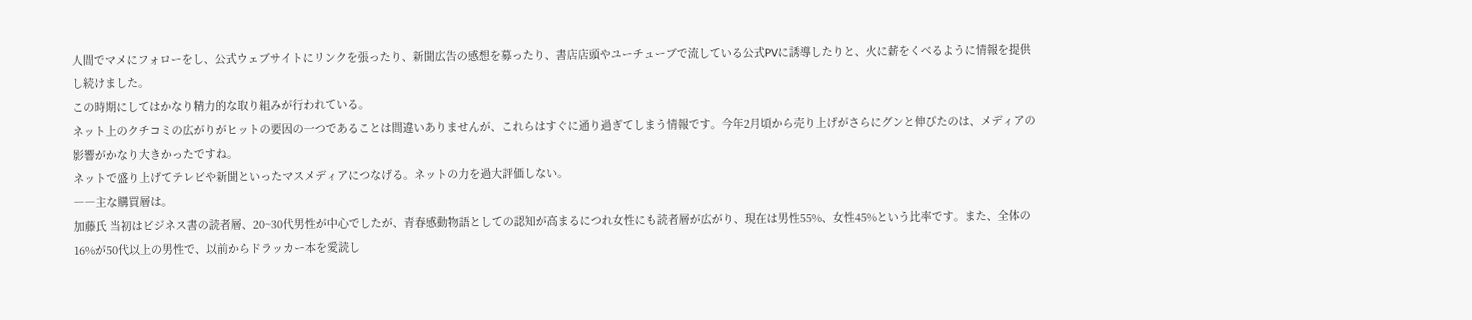人間でマメにフォローをし、公式ウェブサイトにリンクを張ったり、新聞広告の感想を募ったり、書店店頭やユーチューブで流している公式PVに誘導したりと、火に薪をくべるように情報を提供し続けました。
この時期にしてはかなり精力的な取り組みが行われている。
ネット上のクチコミの広がりがヒットの要因の一つであることは間違いありませんが、これらはすぐに通り過ぎてしまう情報です。今年2月頃から売り上げがさらにグンと伸びたのは、メディアの影響がかなり大きかったですね。
ネットで盛り上げてテレビや新聞といったマスメディアにつなげる。ネットの力を過大評価しない。
――主な購買層は。
加藤氏 当初はビジネス書の読者層、20~30代男性が中心でしたが、青春感動物語としての認知が高まるにつれ女性にも読者層が広がり、現在は男性55%、女性45%という比率です。また、全体の16%が50代以上の男性で、以前からドラッカー本を愛読し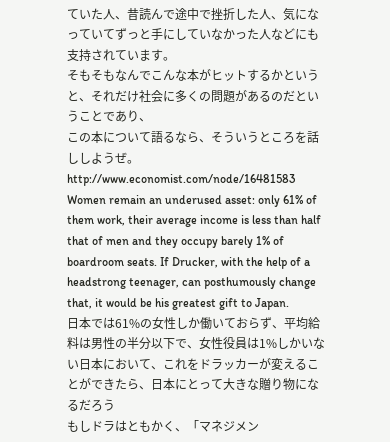ていた人、昔読んで途中で挫折した人、気になっていてずっと手にしていなかった人などにも支持されています。
そもそもなんでこんな本がヒットするかというと、それだけ社会に多くの問題があるのだということであり、
この本について語るなら、そういうところを話ししようぜ。
http://www.economist.com/node/16481583
Women remain an underused asset: only 61% of them work, their average income is less than half that of men and they occupy barely 1% of boardroom seats. If Drucker, with the help of a headstrong teenager, can posthumously change that, it would be his greatest gift to Japan.
日本では61%の女性しか働いておらず、平均給料は男性の半分以下で、女性役員は1%しかいない日本において、これをドラッカーが変えることができたら、日本にとって大きな贈り物になるだろう
もしドラはともかく、「マネジメン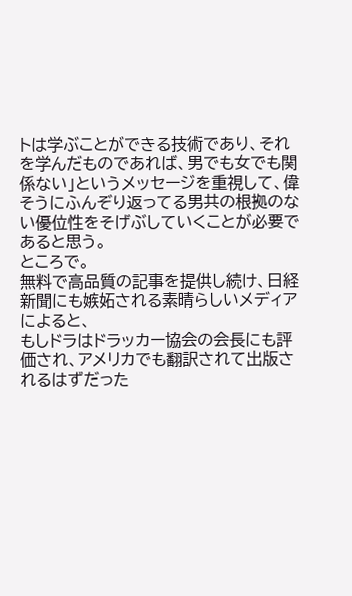トは学ぶことができる技術であり、それを学んだものであれば、男でも女でも関係ない」というメッセージを重視して、偉そうにふんぞり返ってる男共の根拠のない優位性をそげぶしていくことが必要であると思う。
ところで。
無料で高品質の記事を提供し続け、日経新聞にも嫉妬される素晴らしいメディアによると、
もしドラはドラッカー協会の会長にも評価され、アメリカでも翻訳されて出版されるはずだった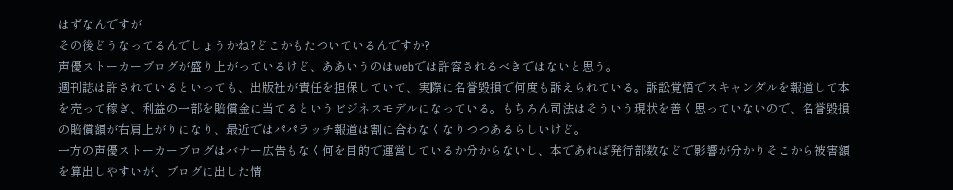はずなんですが
その後どうなってるんでしょうかね?どこかもたついているんですか?
声優ストーカーブログが盛り上がっているけど、ああいうのはwebでは許容されるべきではないと思う。
週刊誌は許されているといっても、出版社が責任を担保していて、実際に名誉毀損で何度も訴えられている。訴訟覚悟でスキャンダルを報道して本を売って稼ぎ、利益の一部を賠償金に当てるというビジネスモデルになっている。もちろん司法はそういう現状を善く思っていないので、名誉毀損の賠償額が右肩上がりになり、最近ではパパラッチ報道は割に合わなくなりつつあるらしいけど。
一方の声優ストーカーブログはバナー広告もなく何を目的で運営しているか分からないし、本であれば発行部数などで影響が分かりそこから被害額を算出しやすいが、ブログに出した情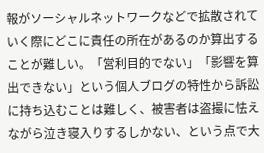報がソーシャルネットワークなどで拡散されていく際にどこに責任の所在があるのか算出することが難しい。「営利目的でない」「影響を算出できない」という個人ブログの特性から訴訟に持ち込むことは難しく、被害者は盗撮に怯えながら泣き寝入りするしかない、という点で大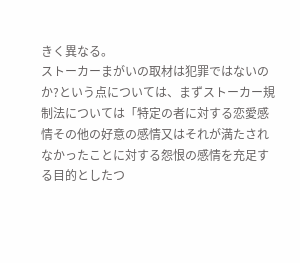きく異なる。
ストーカーまがいの取材は犯罪ではないのか?という点については、まずストーカー規制法については「特定の者に対する恋愛感情その他の好意の感情又はそれが満たされなかったことに対する怨恨の感情を充足する目的としたつ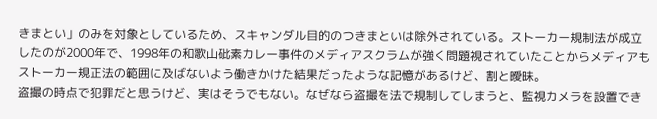きまとい」のみを対象としているため、スキャンダル目的のつきまといは除外されている。ストーカー規制法が成立したのが2000年で、1998年の和歌山砒素カレー事件のメディアスクラムが強く問題視されていたことからメディアもストーカー規正法の範囲に及ばないよう働きかけた結果だったような記憶があるけど、割と曖昧。
盗撮の時点で犯罪だと思うけど、実はそうでもない。なぜなら盗撮を法で規制してしまうと、監視カメラを設置でき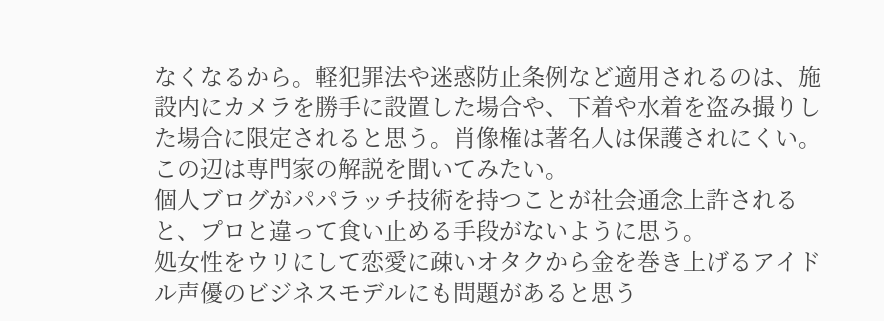なくなるから。軽犯罪法や迷惑防止条例など適用されるのは、施設内にカメラを勝手に設置した場合や、下着や水着を盗み撮りした場合に限定されると思う。肖像権は著名人は保護されにくい。この辺は専門家の解説を聞いてみたい。
個人ブログがパパラッチ技術を持つことが社会通念上許されると、プロと違って食い止める手段がないように思う。
処女性をウリにして恋愛に疎いオタクから金を巻き上げるアイドル声優のビジネスモデルにも問題があると思う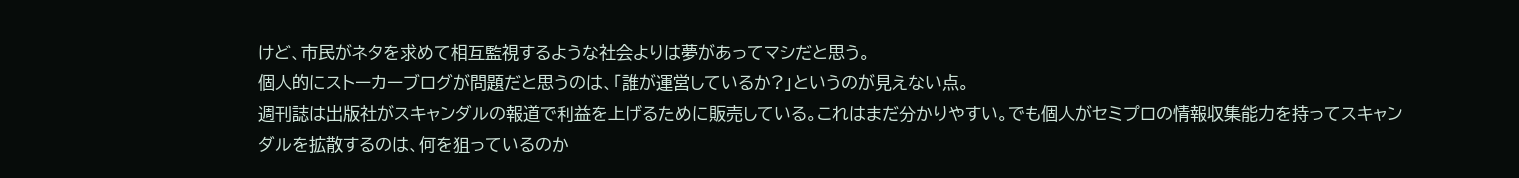けど、市民がネタを求めて相互監視するような社会よりは夢があってマシだと思う。
個人的にストーカーブログが問題だと思うのは、「誰が運営しているか?」というのが見えない点。
週刊誌は出版社がスキャンダルの報道で利益を上げるために販売している。これはまだ分かりやすい。でも個人がセミプロの情報収集能力を持ってスキャンダルを拡散するのは、何を狙っているのか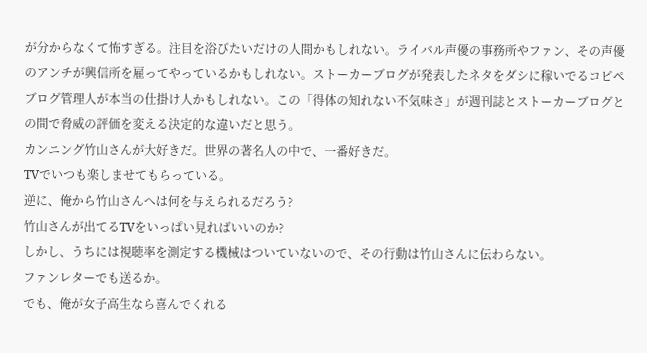が分からなくて怖すぎる。注目を浴びたいだけの人間かもしれない。ライバル声優の事務所やファン、その声優のアンチが興信所を雇ってやっているかもしれない。ストーカーブログが発表したネタをダシに稼いでるコピペブログ管理人が本当の仕掛け人かもしれない。この「得体の知れない不気味さ」が週刊誌とストーカーブログとの間で脅威の評価を変える決定的な違いだと思う。
カンニング竹山さんが大好きだ。世界の著名人の中で、一番好きだ。
TVでいつも楽しませてもらっている。
逆に、俺から竹山さんへは何を与えられるだろう?
竹山さんが出てるTVをいっぱい見ればいいのか?
しかし、うちには視聴率を測定する機械はついていないので、その行動は竹山さんに伝わらない。
ファンレターでも送るか。
でも、俺が女子高生なら喜んでくれる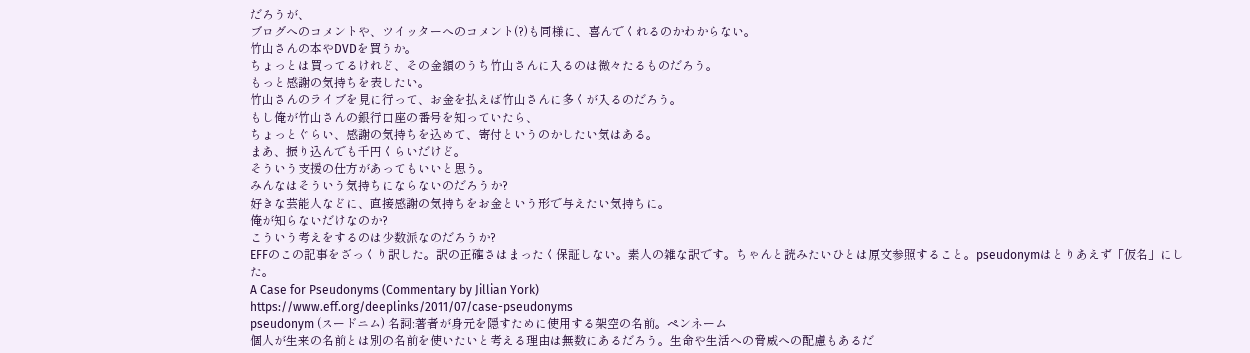だろうが、
ブログへのコメントや、ツイッターへのコメント(?)も同様に、喜んでくれるのかわからない。
竹山さんの本やDVDを買うか。
ちょっとは買ってるけれど、その金額のうち竹山さんに入るのは微々たるものだろう。
もっと感謝の気持ちを表したい。
竹山さんのライブを見に行って、お金を払えば竹山さんに多くが入るのだろう。
もし俺が竹山さんの銀行口座の番号を知っていたら、
ちょっとぐらい、感謝の気持ちを込めて、寄付というのかしたい気はある。
まあ、振り込んでも千円くらいだけど。
そういう支援の仕方があってもいいと思う。
みんなはそういう気持ちにならないのだろうか?
好きな芸能人などに、直接感謝の気持ちをお金という形で与えたい気持ちに。
俺が知らないだけなのか?
こういう考えをするのは少数派なのだろうか?
EFFのこの記事をざっくり訳した。訳の正確さはまったく保証しない。素人の雑な訳です。ちゃんと読みたいひとは原文参照すること。pseudonymはとりあえず「仮名」にした。
A Case for Pseudonyms (Commentary by Jillian York)
https://www.eff.org/deeplinks/2011/07/case-pseudonyms
pseudonym (スードニム) 名詞:著者が身元を隠すために使用する架空の名前。ペンネーム
個人が生来の名前とは別の名前を使いたいと考える理由は無数にあるだろう。生命や生活への脅威への配慮もあるだ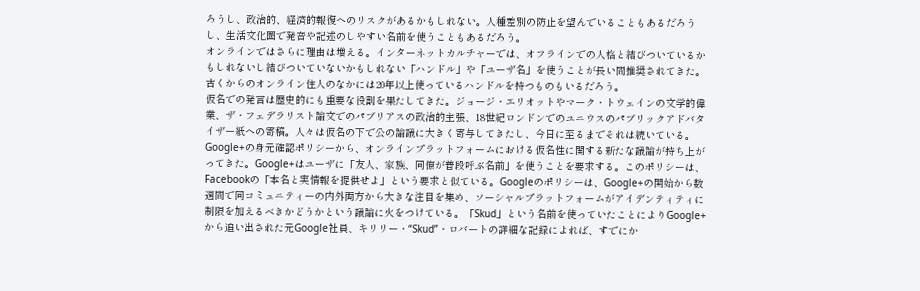ろうし、政治的、経済的報復へのリスクがあるかもしれない。人種差別の防止を望んでいることもあるだろうし、生活文化圏で発音や記述のしやすい名前を使うこともあるだろう。
オンラインではさらに理由は増える。インターネットカルチャーでは、オフラインでの人格と結びついているかもしれないし結びついていないかもしれない「ハンドル」や「ユーザ名」を使うことが長い間推奨されてきた。古くからのオンライン住人のなかには20年以上使っているハンドルを持つものもいるだろう。
仮名での発言は歴史的にも重要な役割を果たしてきた。ジョージ・エリオットやマーク・トウェインの文学的偉業、ザ・フェデラリスト論文でのパブリアスの政治的主張、18世紀ロンドンでのユニウスのパブリックアドバタイザー紙への寄稿。人々は仮名の下で公の論議に大きく寄与してきたし、今日に至るまでそれは続いている。
Google+の身元確認ポリシーから、オンラインプラットフォームにおける仮名性に関する新たな議論が持ち上がってきた。Google+はユーザに「友人、家族、同僚が普段呼ぶ名前」を使うことを要求する。このポリシーは、Facebookの「本名と実情報を提供せよ」という要求と似ている。Googleのポリシーは、Google+の開始から数週間で同コミュニティーの内外両方から大きな注目を集め、ソーシャルプラットフォームがアイデンティティに制限を加えるべきかどうかという議論に火をつけている。「Skud」という名前を使っていたことによりGoogle+から追い出された元Google社員、キリリー・“Skud”・ロバートの詳細な記録によれば、すでにか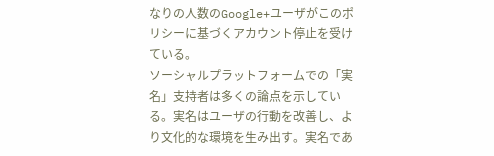なりの人数のGoogle+ユーザがこのポリシーに基づくアカウント停止を受けている。
ソーシャルプラットフォームでの「実名」支持者は多くの論点を示している。実名はユーザの行動を改善し、より文化的な環境を生み出す。実名であ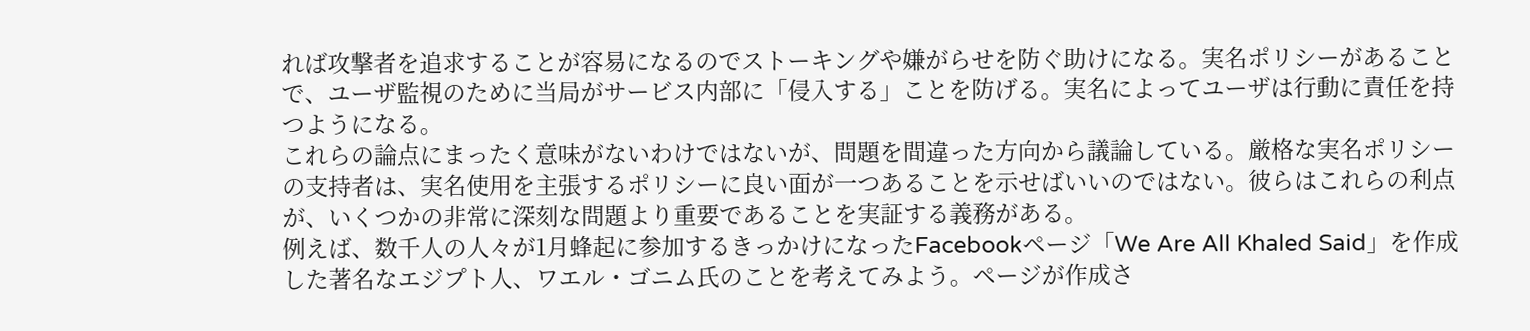れば攻撃者を追求することが容易になるのでストーキングや嫌がらせを防ぐ助けになる。実名ポリシーがあることで、ユーザ監視のために当局がサービス内部に「侵入する」ことを防げる。実名によってユーザは行動に責任を持つようになる。
これらの論点にまったく意味がないわけではないが、問題を間違った方向から議論している。厳格な実名ポリシーの支持者は、実名使用を主張するポリシーに良い面が一つあることを示せばいいのではない。彼らはこれらの利点が、いくつかの非常に深刻な問題より重要であることを実証する義務がある。
例えば、数千人の人々が1月蜂起に参加するきっかけになったFacebookページ「We Are All Khaled Said」を作成した著名なエジプト人、ワエル・ゴニム氏のことを考えてみよう。ページが作成さ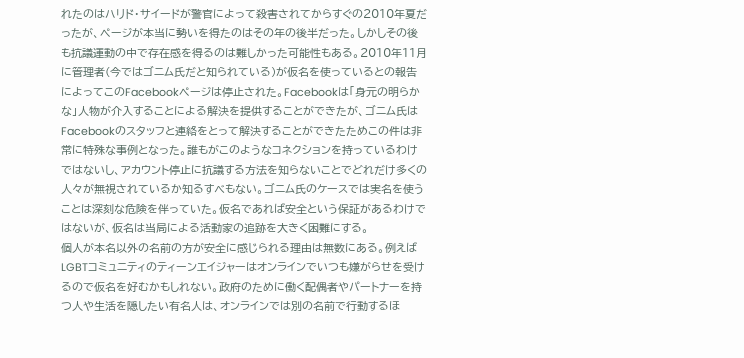れたのはハリド・サイードが警官によって殺害されてからすぐの2010年夏だったが、ページが本当に勢いを得たのはその年の後半だった。しかしその後も抗議運動の中で存在感を得るのは難しかった可能性もある。2010年11月に管理者(今ではゴニム氏だと知られている)が仮名を使っているとの報告によってこのFacebookページは停止された。Facebookは「身元の明らかな」人物が介入することによる解決を提供することができたが、ゴニム氏はFacebookのスタッフと連絡をとって解決することができたためこの件は非常に特殊な事例となった。誰もがこのようなコネクションを持っているわけではないし、アカウント停止に抗議する方法を知らないことでどれだけ多くの人々が無視されているか知るすべもない。ゴニム氏のケースでは実名を使うことは深刻な危険を伴っていた。仮名であれば安全という保証があるわけではないが、仮名は当局による活動家の追跡を大きく困難にする。
個人が本名以外の名前の方が安全に感じられる理由は無数にある。例えばLGBTコミュニティのティーンエイジャーはオンラインでいつも嫌がらせを受けるので仮名を好むかもしれない。政府のために働く配偶者やパートナーを持つ人や生活を隠したい有名人は、オンラインでは別の名前で行動するほ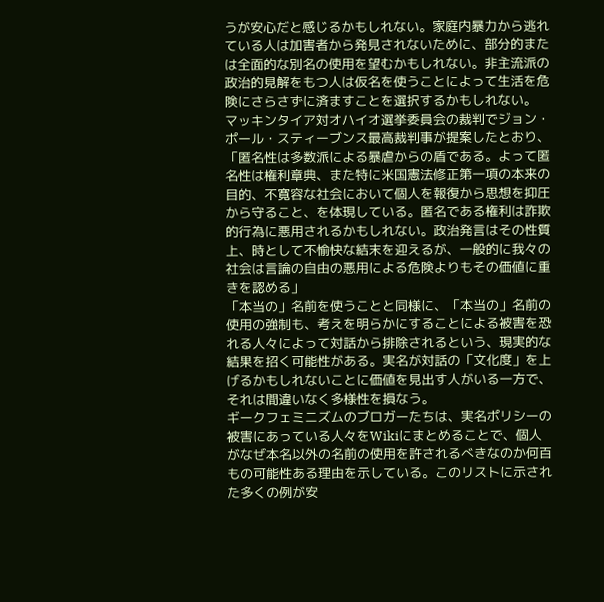うが安心だと感じるかもしれない。家庭内暴力から逃れている人は加害者から発見されないために、部分的または全面的な別名の使用を望むかもしれない。非主流派の政治的見解をもつ人は仮名を使うことによって生活を危険にさらさずに済ますことを選択するかもしれない。
マッキンタイア対オハイオ選挙委員会の裁判でジョン・ポール・スティーブンス最高裁判事が提案したとおり、
「匿名性は多数派による暴虐からの盾である。よって匿名性は権利章典、また特に米国憲法修正第一項の本来の目的、不寛容な社会において個人を報復から思想を抑圧から守ること、を体現している。匿名である権利は詐欺的行為に悪用されるかもしれない。政治発言はその性質上、時として不愉快な結末を迎えるが、一般的に我々の社会は言論の自由の悪用による危険よりもその価値に重きを認める」
「本当の」名前を使うことと同様に、「本当の」名前の使用の強制も、考えを明らかにすることによる被害を恐れる人々によって対話から排除されるという、現実的な結果を招く可能性がある。実名が対話の「文化度」を上げるかもしれないことに価値を見出す人がいる一方で、それは間違いなく多様性を損なう。
ギークフェミニズムのブロガーたちは、実名ポリシーの被害にあっている人々をWikiにまとめることで、個人がなぜ本名以外の名前の使用を許されるべきなのか何百もの可能性ある理由を示している。このリストに示された多くの例が安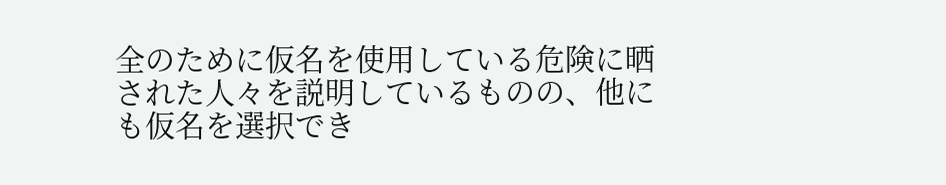全のために仮名を使用している危険に晒された人々を説明しているものの、他にも仮名を選択でき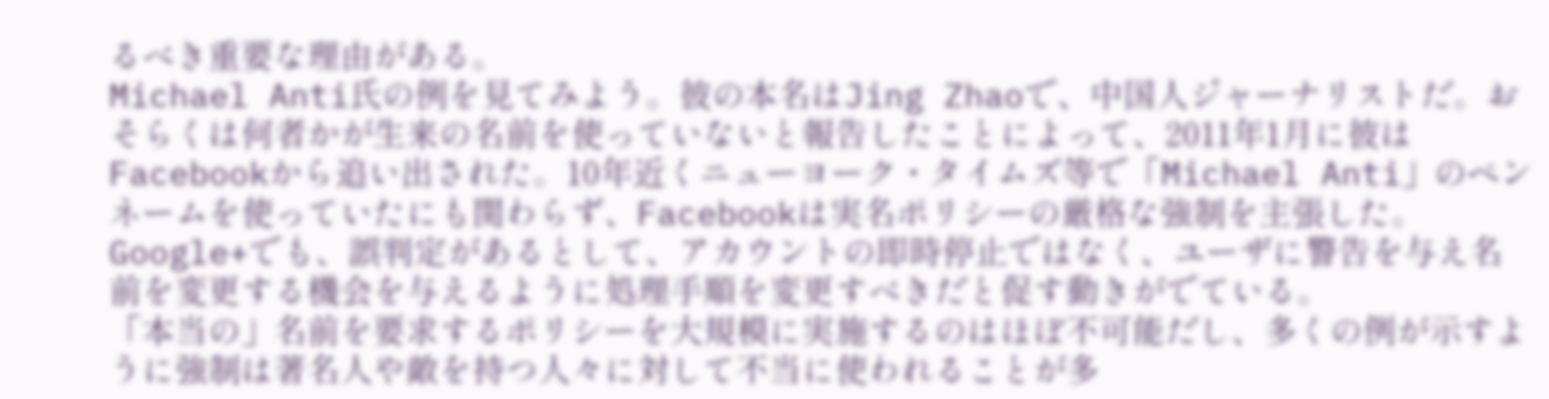るべき重要な理由がある。
Michael Anti氏の例を見てみよう。彼の本名はJing Zhaoで、中国人ジャーナリストだ。おそらくは何者かが生来の名前を使っていないと報告したことによって、2011年1月に彼はFacebookから追い出された。10年近くニューヨーク・タイムズ等で「Michael Anti」のペンネームを使っていたにも関わらず、Facebookは実名ポリシーの厳格な強制を主張した。
Google+でも、誤判定があるとして、アカウントの即時停止ではなく、ユーザに警告を与え名前を変更する機会を与えるように処理手順を変更すべきだと促す動きがでている。
「本当の」名前を要求するポリシーを大規模に実施するのはほぼ不可能だし、多くの例が示すように強制は著名人や敵を持つ人々に対して不当に使われることが多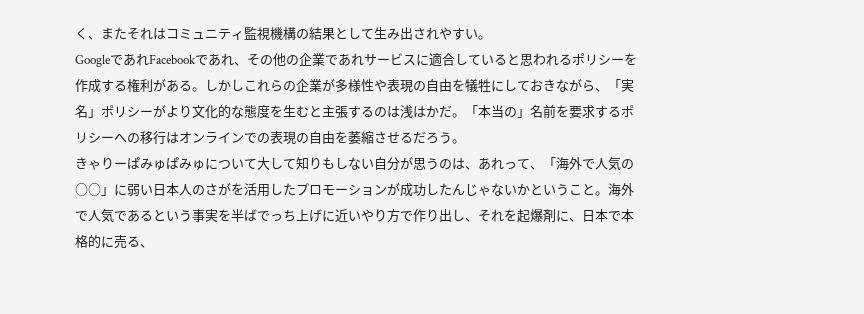く、またそれはコミュニティ監視機構の結果として生み出されやすい。
GoogleであれFacebookであれ、その他の企業であれサービスに適合していると思われるポリシーを作成する権利がある。しかしこれらの企業が多様性や表現の自由を犠牲にしておきながら、「実名」ポリシーがより文化的な態度を生むと主張するのは浅はかだ。「本当の」名前を要求するポリシーへの移行はオンラインでの表現の自由を萎縮させるだろう。
きゃりーぱみゅぱみゅについて大して知りもしない自分が思うのは、あれって、「海外で人気の○○」に弱い日本人のさがを活用したプロモーションが成功したんじゃないかということ。海外で人気であるという事実を半ばでっち上げに近いやり方で作り出し、それを起爆剤に、日本で本格的に売る、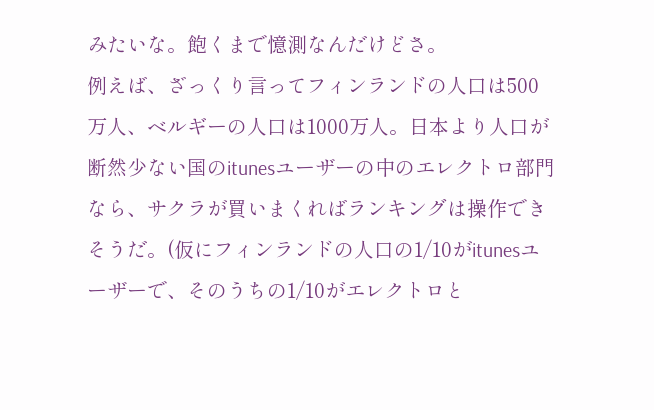みたいな。飽くまで憶測なんだけどさ。
例えば、ざっくり言ってフィンランドの人口は500万人、ベルギーの人口は1000万人。日本より人口が断然少ない国のitunesユーザーの中のエレクトロ部門なら、サクラが買いまくればランキングは操作できそうだ。(仮にフィンランドの人口の1/10がitunesユーザーで、そのうちの1/10がエレクトロと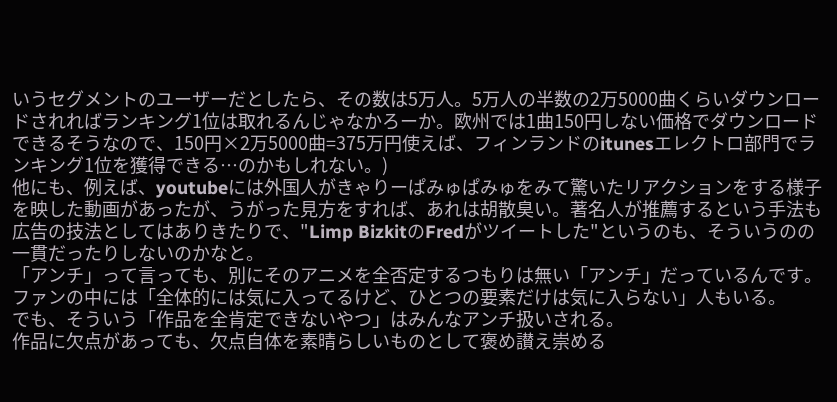いうセグメントのユーザーだとしたら、その数は5万人。5万人の半数の2万5000曲くらいダウンロードされればランキング1位は取れるんじゃなかろーか。欧州では1曲150円しない価格でダウンロードできるそうなので、150円×2万5000曲=375万円使えば、フィンランドのitunesエレクトロ部門でランキング1位を獲得できる…のかもしれない。)
他にも、例えば、youtubeには外国人がきゃりーぱみゅぱみゅをみて驚いたリアクションをする様子を映した動画があったが、うがった見方をすれば、あれは胡散臭い。著名人が推薦するという手法も広告の技法としてはありきたりで、"Limp BizkitのFredがツイートした"というのも、そういうのの一貫だったりしないのかなと。
「アンチ」って言っても、別にそのアニメを全否定するつもりは無い「アンチ」だっているんです。
ファンの中には「全体的には気に入ってるけど、ひとつの要素だけは気に入らない」人もいる。
でも、そういう「作品を全肯定できないやつ」はみんなアンチ扱いされる。
作品に欠点があっても、欠点自体を素晴らしいものとして褒め讃え崇める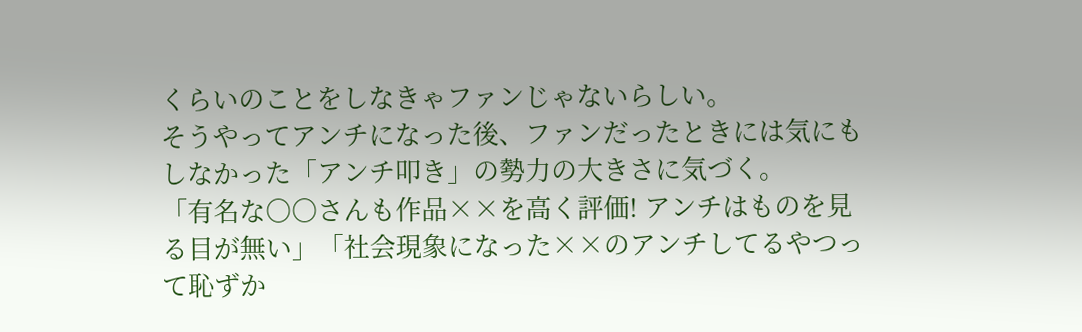くらいのことをしなきゃファンじゃないらしい。
そうやってアンチになった後、ファンだったときには気にもしなかった「アンチ叩き」の勢力の大きさに気づく。
「有名な○○さんも作品××を高く評価! アンチはものを見る目が無い」「社会現象になった××のアンチしてるやつって恥ずか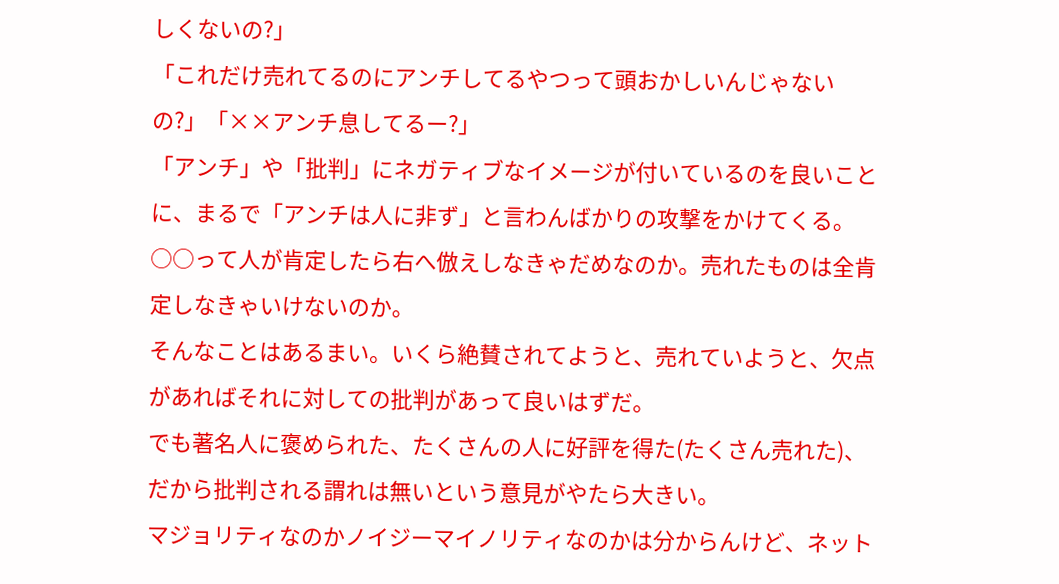しくないの?」
「これだけ売れてるのにアンチしてるやつって頭おかしいんじゃないの?」「××アンチ息してるー?」
「アンチ」や「批判」にネガティブなイメージが付いているのを良いことに、まるで「アンチは人に非ず」と言わんばかりの攻撃をかけてくる。
○○って人が肯定したら右へ倣えしなきゃだめなのか。売れたものは全肯定しなきゃいけないのか。
そんなことはあるまい。いくら絶賛されてようと、売れていようと、欠点があればそれに対しての批判があって良いはずだ。
でも著名人に褒められた、たくさんの人に好評を得た(たくさん売れた)、だから批判される謂れは無いという意見がやたら大きい。
マジョリティなのかノイジーマイノリティなのかは分からんけど、ネット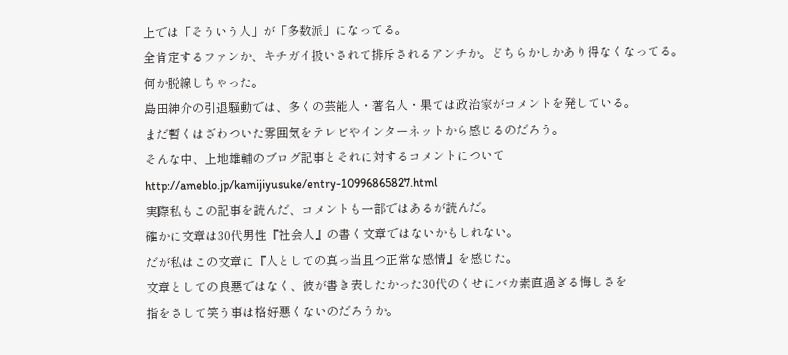上では「そういう人」が「多数派」になってる。
全肯定するファンか、キチガイ扱いされて排斥されるアンチか。どちらかしかあり得なくなってる。
何か脱線しちゃった。
島田紳介の引退騒動では、多くの芸能人・著名人・果ては政治家がコメントを発している。
まだ暫くはざわついた雰囲気をテレビやインターネットから感じるのだろう。
そんな中、上地雄輔のブログ記事とそれに対するコメントについて
http://ameblo.jp/kamijiyusuke/entry-10996865827.html
実際私もこの記事を読んだ、コメントも一部ではあるが読んだ。
確かに文章は30代男性『社会人』の書く文章ではないかもしれない。
だが私はこの文章に『人としての真っ当且つ正常な感情』を感じた。
文章としての良悪ではなく、彼が書き表したかった30代のくせにバカ素直過ぎる悔しさを
指をさして笑う事は格好悪くないのだろうか。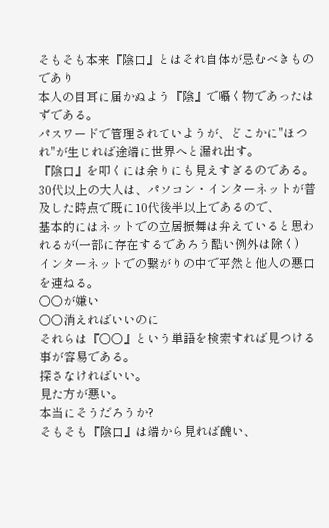そもそも本来『陰口』とはそれ自体が忌むべきものであり
本人の目耳に届かぬよう『陰』で囁く物であったはずである。
パスワードで管理されていようが、どこかに"ほつれ"が生じれば途端に世界へと漏れ出す。
『陰口』を叩くには余りにも見えすぎるのである。
30代以上の大人は、パソコン・インターネットが普及した時点で既に10代後半以上であるので、
基本的にはネットでの立居振舞は弁えていると思われるが(一部に存在するであろう酷い例外は除く)
インターネットでの繋がりの中で平然と他人の悪口を連ねる。
○○が嫌い
○○消えればいいのに
それらは『○○』という単語を検索すれば見つける事が容易である。
探さなければいい。
見た方が悪い。
本当にそうだろうか?
そもそも『陰口』は端から見れば醜い、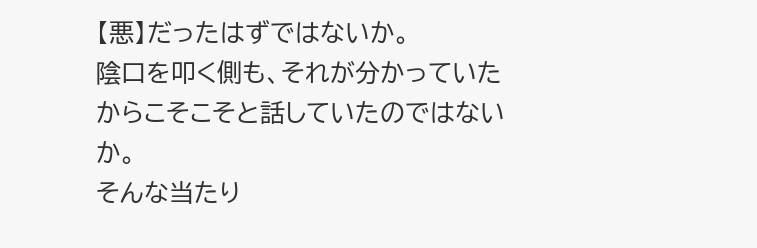【悪】だったはずではないか。
陰口を叩く側も、それが分かっていたからこそこそと話していたのではないか。
そんな当たり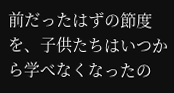前だったはずの節度を、子供たちはいつから学べなくなったの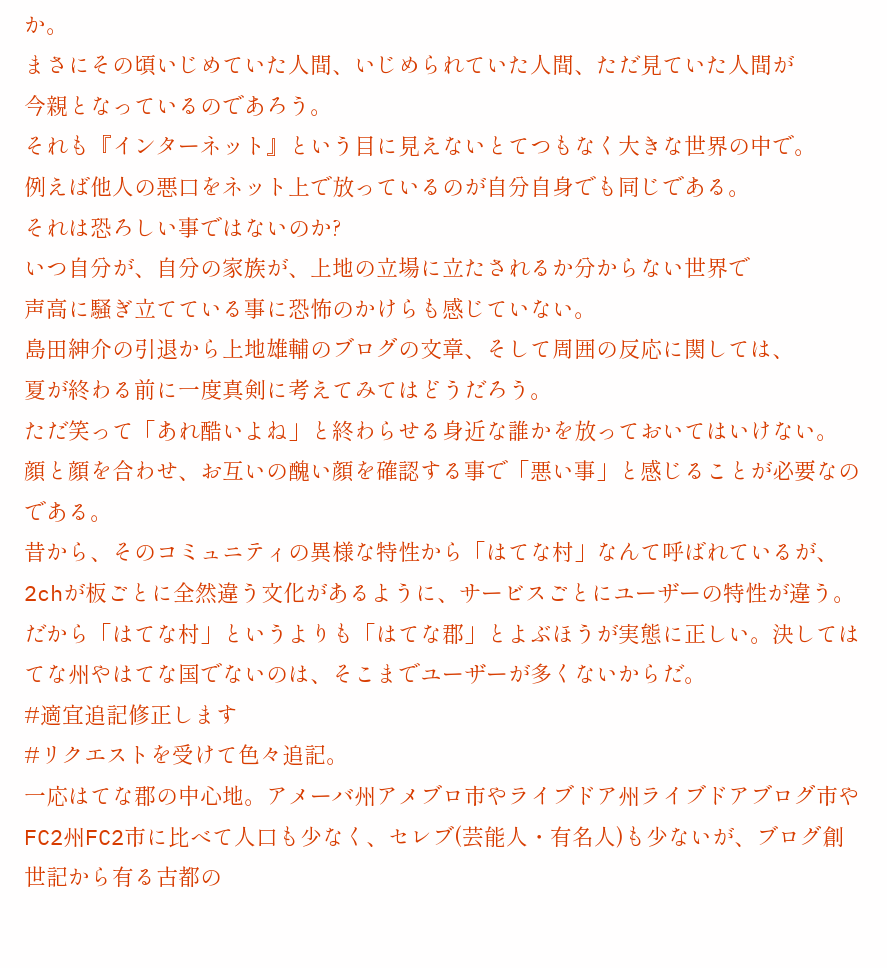か。
まさにその頃いじめていた人間、いじめられていた人間、ただ見ていた人間が
今親となっているのであろう。
それも『インターネット』という目に見えないとてつもなく大きな世界の中で。
例えば他人の悪口をネット上で放っているのが自分自身でも同じである。
それは恐ろしい事ではないのか?
いつ自分が、自分の家族が、上地の立場に立たされるか分からない世界で
声高に騒ぎ立てている事に恐怖のかけらも感じていない。
島田紳介の引退から上地雄輔のブログの文章、そして周囲の反応に関しては、
夏が終わる前に一度真剣に考えてみてはどうだろう。
ただ笑って「あれ酷いよね」と終わらせる身近な誰かを放っておいてはいけない。
顔と顔を合わせ、お互いの醜い顔を確認する事で「悪い事」と感じることが必要なのである。
昔から、そのコミュニティの異様な特性から「はてな村」なんて呼ばれているが、2chが板ごとに全然違う文化があるように、サービスごとにユーザーの特性が違う。だから「はてな村」というよりも「はてな郡」とよぶほうが実態に正しい。決してはてな州やはてな国でないのは、そこまでユーザーが多くないからだ。
#適宜追記修正します
#リクエストを受けて色々追記。
一応はてな郡の中心地。アメーバ州アメブロ市やライブドア州ライブドアブログ市やFC2州FC2市に比べて人口も少なく、セレブ(芸能人・有名人)も少ないが、ブログ創世記から有る古都の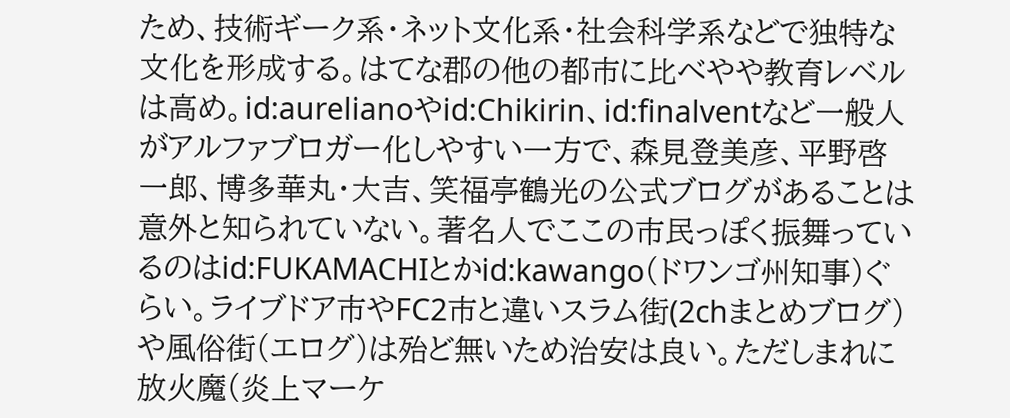ため、技術ギーク系・ネット文化系・社会科学系などで独特な文化を形成する。はてな郡の他の都市に比べやや教育レベルは高め。id:aurelianoやid:Chikirin、id:finalventなど一般人がアルファブロガー化しやすい一方で、森見登美彦、平野啓一郎、博多華丸・大吉、笑福亭鶴光の公式ブログがあることは意外と知られていない。著名人でここの市民っぽく振舞っているのはid:FUKAMACHIとかid:kawango(ドワンゴ州知事)ぐらい。ライブドア市やFC2市と違いスラム街(2chまとめブログ)や風俗街(エログ)は殆ど無いため治安は良い。ただしまれに放火魔(炎上マーケ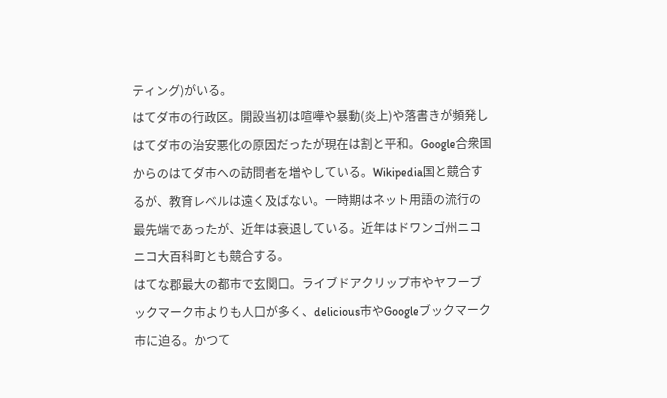ティング)がいる。
はてダ市の行政区。開設当初は喧嘩や暴動(炎上)や落書きが頻発しはてダ市の治安悪化の原因だったが現在は割と平和。Google合衆国からのはてダ市への訪問者を増やしている。Wikipedia国と競合するが、教育レベルは遠く及ばない。一時期はネット用語の流行の最先端であったが、近年は衰退している。近年はドワンゴ州ニコニコ大百科町とも競合する。
はてな郡最大の都市で玄関口。ライブドアクリップ市やヤフーブックマーク市よりも人口が多く、delicious市やGoogleブックマーク市に迫る。かつて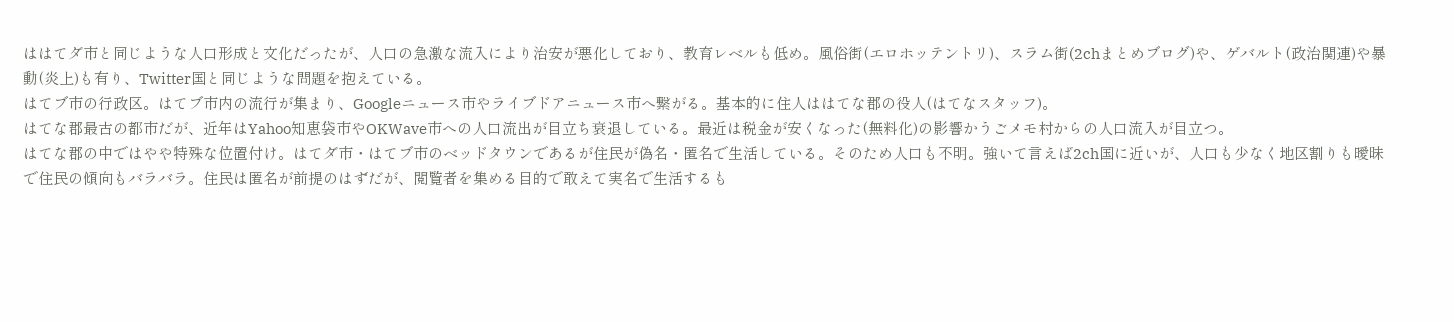ははてダ市と同じような人口形成と文化だったが、人口の急激な流入により治安が悪化しており、教育レベルも低め。風俗街(エロホッテントリ)、スラム街(2chまとめブログ)や、ゲバルト(政治関連)や暴動(炎上)も有り、Twitter国と同じような問題を抱えている。
はてブ市の行政区。はてブ市内の流行が集まり、Googleニュース市やライブドアニュース市へ繋がる。基本的に住人ははてな郡の役人(はてなスタッフ)。
はてな郡最古の都市だが、近年はYahoo知恵袋市やOKWave市への人口流出が目立ち衰退している。最近は税金が安くなった(無料化)の影響かうごメモ村からの人口流入が目立つ。
はてな郡の中ではやや特殊な位置付け。はてダ市・はてブ市のベッドタウンであるが住民が偽名・匿名で生活している。そのため人口も不明。強いて言えば2ch国に近いが、人口も少なく地区割りも曖昧で住民の傾向もバラバラ。住民は匿名が前提のはずだが、閲覧者を集める目的で敢えて実名で生活するも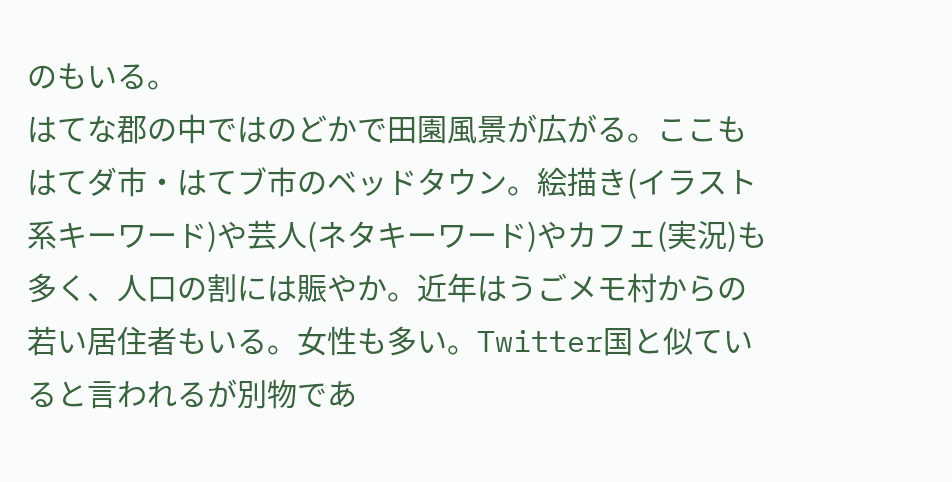のもいる。
はてな郡の中ではのどかで田園風景が広がる。ここもはてダ市・はてブ市のベッドタウン。絵描き(イラスト系キーワード)や芸人(ネタキーワード)やカフェ(実況)も多く、人口の割には賑やか。近年はうごメモ村からの若い居住者もいる。女性も多い。Twitter国と似ていると言われるが別物であ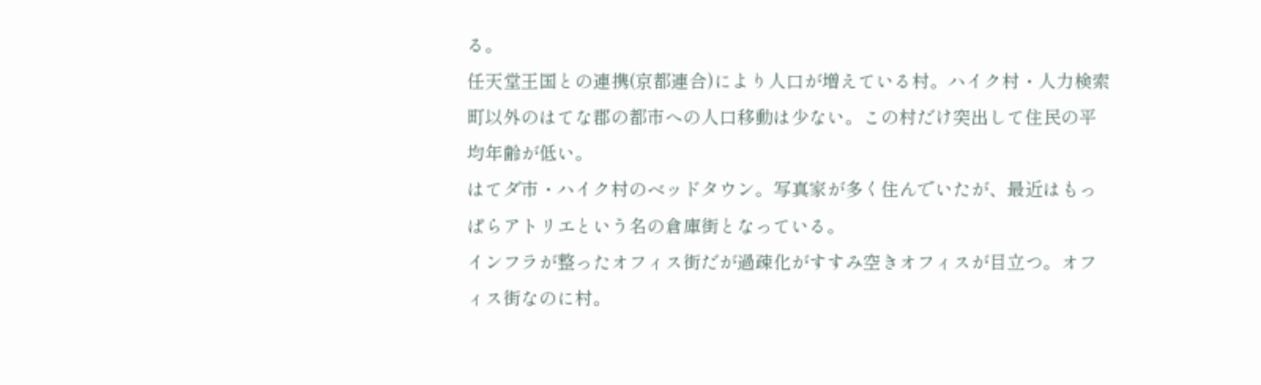る。
任天堂王国との連携(京都連合)により人口が増えている村。ハイク村・人力検索町以外のはてな郡の都市への人口移動は少ない。この村だけ突出して住民の平均年齢が低い。
はてダ市・ハイク村のベッドタウン。写真家が多く住んでいたが、最近はもっぱらアトリエという名の倉庫街となっている。
インフラが整ったオフィス街だが過疎化がすすみ空きオフィスが目立つ。オフィス街なのに村。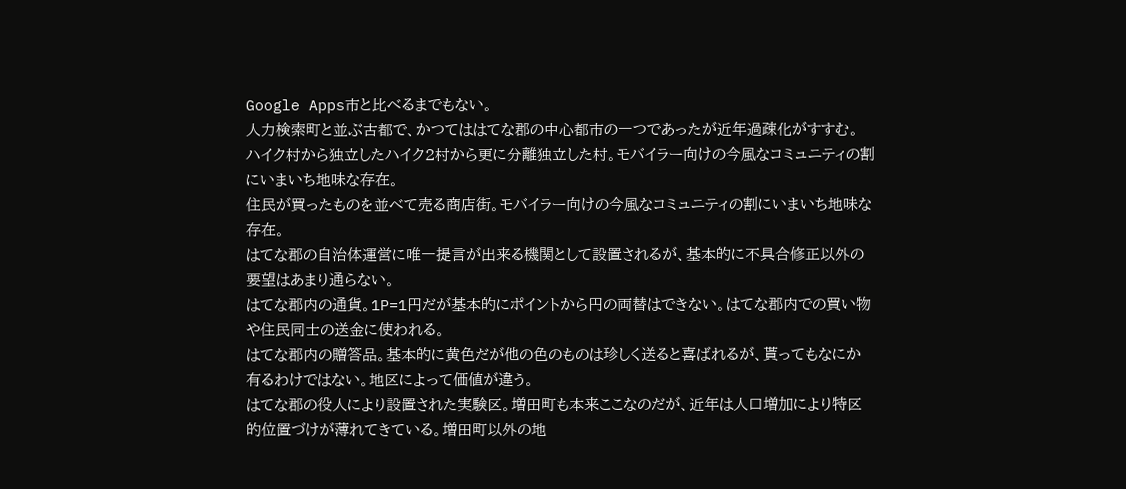Google Apps市と比べるまでもない。
人力検索町と並ぶ古都で、かつてははてな郡の中心都市の一つであったが近年過疎化がすすむ。
ハイク村から独立したハイク2村から更に分離独立した村。モバイラー向けの今風なコミュニティの割にいまいち地味な存在。
住民が買ったものを並べて売る商店街。モバイラー向けの今風なコミュニティの割にいまいち地味な存在。
はてな郡の自治体運営に唯一提言が出来る機関として設置されるが、基本的に不具合修正以外の要望はあまり通らない。
はてな郡内の通貨。1P=1円だが基本的にポイントから円の両替はできない。はてな郡内での買い物や住民同士の送金に使われる。
はてな郡内の贈答品。基本的に黄色だが他の色のものは珍しく送ると喜ばれるが、貰ってもなにか有るわけではない。地区によって価値が違う。
はてな郡の役人により設置された実験区。増田町も本来ここなのだが、近年は人口増加により特区的位置づけが薄れてきている。増田町以外の地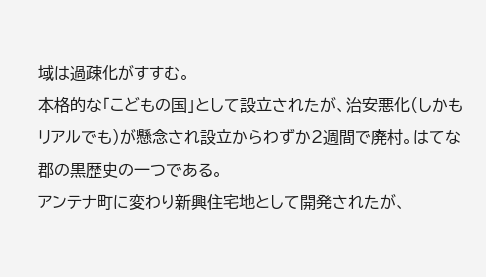域は過疎化がすすむ。
本格的な「こどもの国」として設立されたが、治安悪化(しかもリアルでも)が懸念され設立からわずか2週間で廃村。はてな郡の黒歴史の一つである。
アンテナ町に変わり新興住宅地として開発されたが、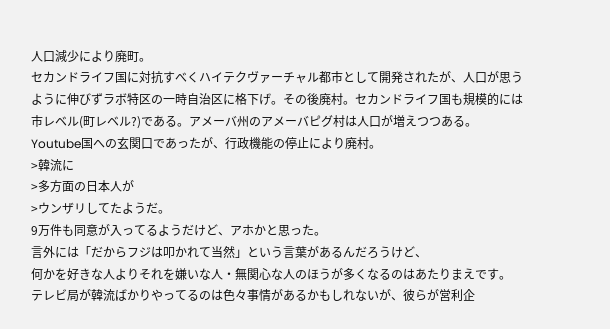人口減少により廃町。
セカンドライフ国に対抗すべくハイテクヴァーチャル都市として開発されたが、人口が思うように伸びずラボ特区の一時自治区に格下げ。その後廃村。セカンドライフ国も規模的には市レベル(町レベル?)である。アメーバ州のアメーバピグ村は人口が増えつつある。
Youtube国への玄関口であったが、行政機能の停止により廃村。
>韓流に
>多方面の日本人が
>ウンザリしてたようだ。
9万件も同意が入ってるようだけど、アホかと思った。
言外には「だからフジは叩かれて当然」という言葉があるんだろうけど、
何かを好きな人よりそれを嫌いな人・無関心な人のほうが多くなるのはあたりまえです。
テレビ局が韓流ばかりやってるのは色々事情があるかもしれないが、彼らが営利企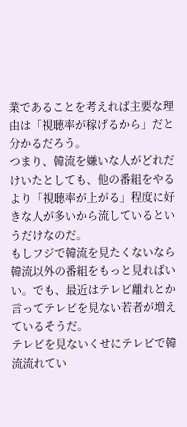業であることを考えれば主要な理由は「視聴率が稼げるから」だと分かるだろう。
つまり、韓流を嫌いな人がどれだけいたとしても、他の番組をやるより「視聴率が上がる」程度に好きな人が多いから流しているというだけなのだ。
もしフジで韓流を見たくないなら韓流以外の番組をもっと見ればいい。でも、最近はテレビ離れとか言ってテレビを見ない若者が増えているそうだ。
テレビを見ないくせにテレビで韓流流れてい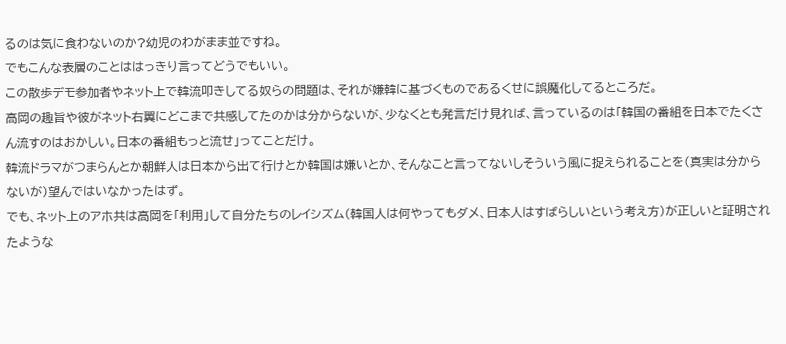るのは気に食わないのか?幼児のわがまま並ですね。
でもこんな表層のことははっきり言ってどうでもいい。
この散歩デモ参加者やネット上で韓流叩きしてる奴らの問題は、それが嫌韓に基づくものであるくせに誤魔化してるところだ。
高岡の趣旨や彼がネット右翼にどこまで共感してたのかは分からないが、少なくとも発言だけ見れば、言っているのは「韓国の番組を日本でたくさん流すのはおかしい。日本の番組もっと流せ」ってことだけ。
韓流ドラマがつまらんとか朝鮮人は日本から出て行けとか韓国は嫌いとか、そんなこと言ってないしそういう風に捉えられることを(真実は分からないが)望んではいなかったはず。
でも、ネット上のアホ共は高岡を「利用」して自分たちのレイシズム(韓国人は何やってもダメ、日本人はすばらしいという考え方)が正しいと証明されたような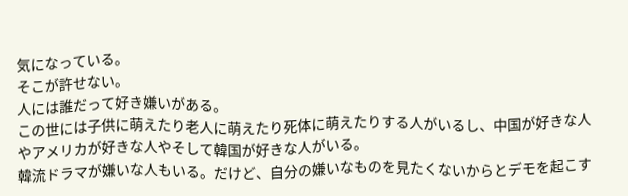気になっている。
そこが許せない。
人には誰だって好き嫌いがある。
この世には子供に萌えたり老人に萌えたり死体に萌えたりする人がいるし、中国が好きな人やアメリカが好きな人やそして韓国が好きな人がいる。
韓流ドラマが嫌いな人もいる。だけど、自分の嫌いなものを見たくないからとデモを起こす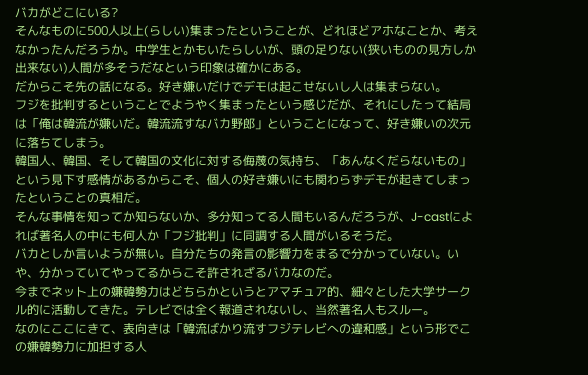バカがどこにいる?
そんなものに500人以上(らしい)集まったということが、どれほどアホなことか、考えなかったんだろうか。中学生とかもいたらしいが、頭の足りない(狭いものの見方しか出来ない)人間が多そうだなという印象は確かにある。
だからこそ先の話になる。好き嫌いだけでデモは起こせないし人は集まらない。
フジを批判するということでようやく集まったという感じだが、それにしたって結局は「俺は韓流が嫌いだ。韓流流すなバカ野郎」ということになって、好き嫌いの次元に落ちてしまう。
韓国人、韓国、そして韓国の文化に対する侮蔑の気持ち、「あんなくだらないもの」という見下す感情があるからこそ、個人の好き嫌いにも関わらずデモが起きてしまったということの真相だ。
そんな事情を知ってか知らないか、多分知ってる人間もいるんだろうが、J-castによれば著名人の中にも何人か「フジ批判」に同調する人間がいるそうだ。
バカとしか言いようが無い。自分たちの発言の影響力をまるで分かっていない。いや、分かっていてやってるからこそ許されざるバカなのだ。
今までネット上の嫌韓勢力はどちらかというとアマチュア的、細々とした大学サークル的に活動してきた。テレビでは全く報道されないし、当然著名人もスルー。
なのにここにきて、表向きは「韓流ばかり流すフジテレビへの違和感」という形でこの嫌韓勢力に加担する人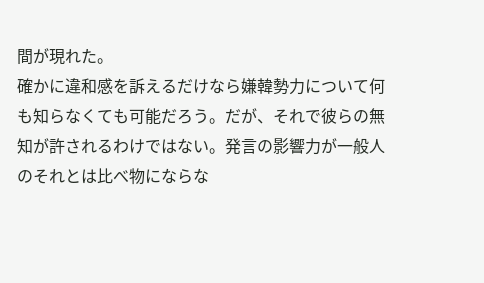間が現れた。
確かに違和感を訴えるだけなら嫌韓勢力について何も知らなくても可能だろう。だが、それで彼らの無知が許されるわけではない。発言の影響力が一般人のそれとは比べ物にならな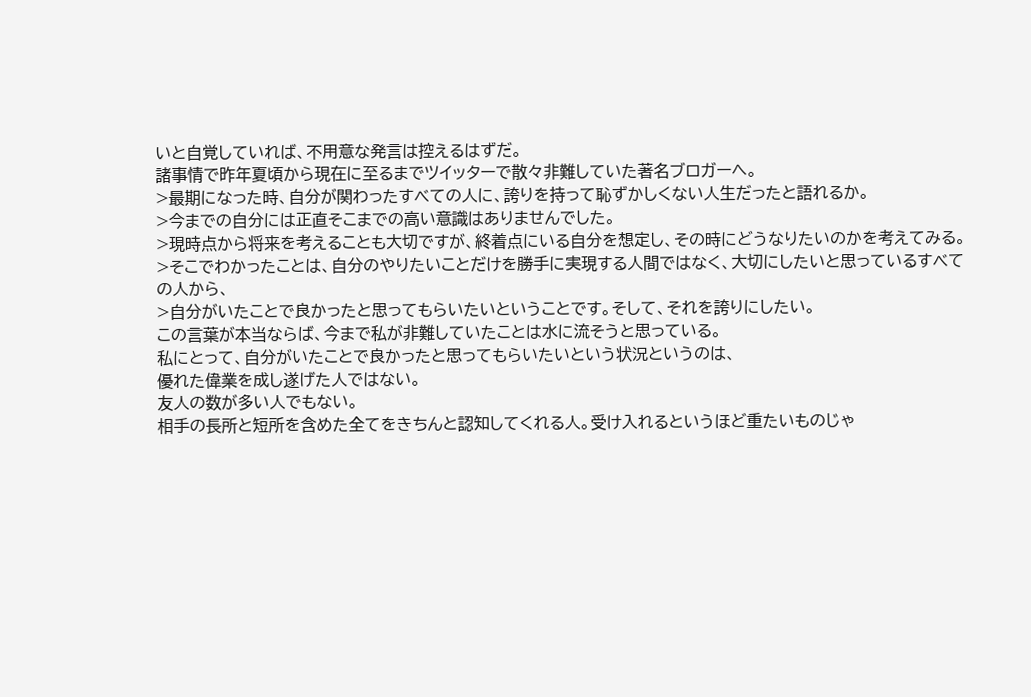いと自覚していれば、不用意な発言は控えるはずだ。
諸事情で昨年夏頃から現在に至るまでツイッターで散々非難していた著名ブロガーへ。
>最期になった時、自分が関わったすべての人に、誇りを持って恥ずかしくない人生だったと語れるか。
>今までの自分には正直そこまでの高い意識はありませんでした。
>現時点から将来を考えることも大切ですが、終着点にいる自分を想定し、その時にどうなりたいのかを考えてみる。
>そこでわかったことは、自分のやりたいことだけを勝手に実現する人間ではなく、大切にしたいと思っているすべての人から、
>自分がいたことで良かったと思ってもらいたいということです。そして、それを誇りにしたい。
この言葉が本当ならば、今まで私が非難していたことは水に流そうと思っている。
私にとって、自分がいたことで良かったと思ってもらいたいという状況というのは、
優れた偉業を成し遂げた人ではない。
友人の数が多い人でもない。
相手の長所と短所を含めた全てをきちんと認知してくれる人。受け入れるというほど重たいものじゃ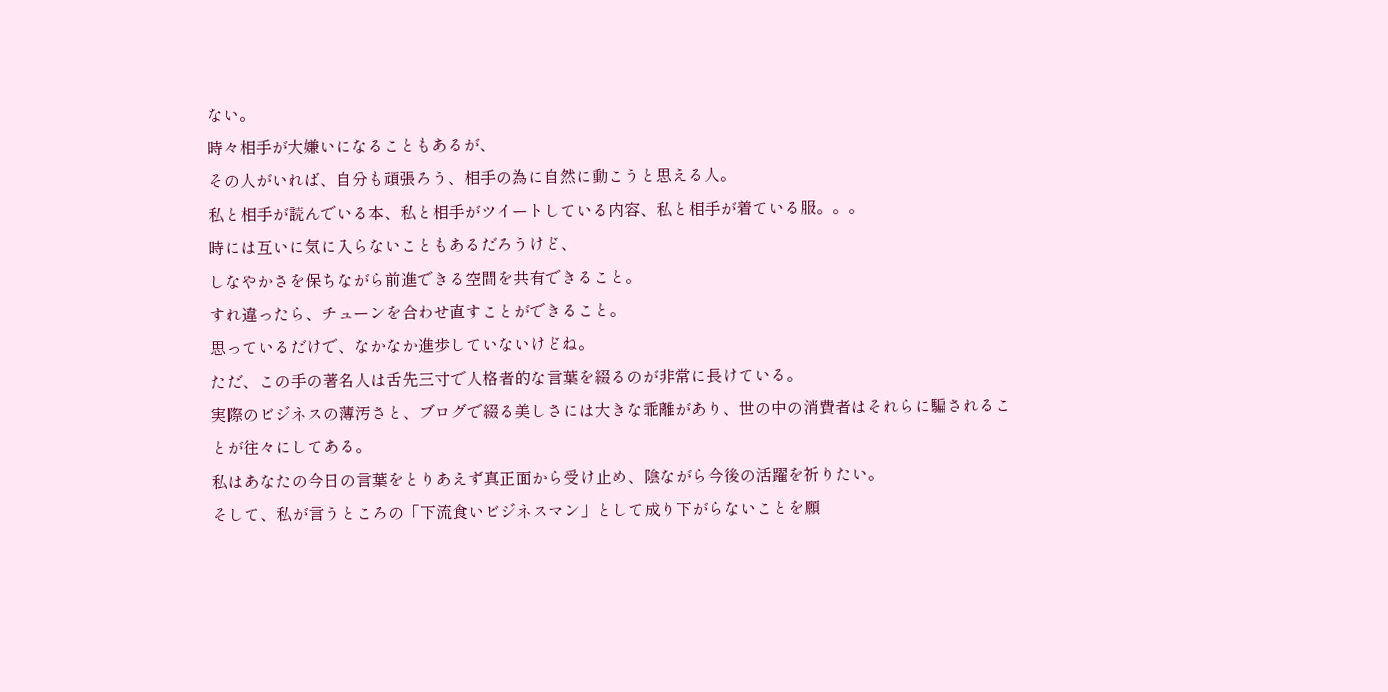ない。
時々相手が大嫌いになることもあるが、
その人がいれば、自分も頑張ろう、相手の為に自然に動こうと思える人。
私と相手が読んでいる本、私と相手がツイートしている内容、私と相手が着ている服。。。
時には互いに気に入らないこともあるだろうけど、
しなやかさを保ちながら前進できる空間を共有できること。
すれ違ったら、チューンを合わせ直すことができること。
思っているだけで、なかなか進歩していないけどね。
ただ、この手の著名人は舌先三寸で人格者的な言葉を綴るのが非常に長けている。
実際のビジネスの薄汚さと、ブログで綴る美しさには大きな乖離があり、世の中の消費者はそれらに騙されることが往々にしてある。
私はあなたの今日の言葉をとりあえず真正面から受け止め、陰ながら今後の活躍を祈りたい。
そして、私が言うところの「下流食いビジネスマン」として成り下がらないことを願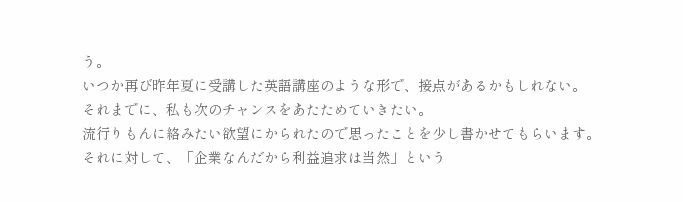う。
いつか再び昨年夏に受講した英語講座のような形で、接点があるかもしれない。
それまでに、私も次のチャンスをあたためていきたい。
流行りもんに絡みたい欲望にかられたので思ったことを少し書かせてもらいます。
それに対して、「企業なんだから利益追求は当然」という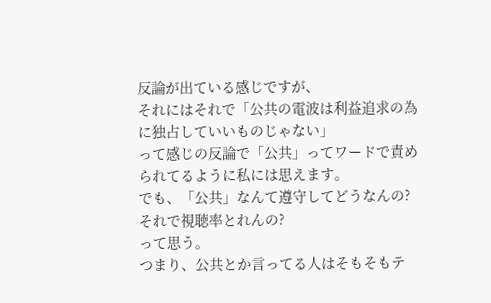反論が出ている感じですが、
それにはそれで「公共の電波は利益追求の為に独占していいものじゃない」
って感じの反論で「公共」ってワードで責められてるように私には思えます。
でも、「公共」なんて遵守してどうなんの?
それで視聴率とれんの?
って思う。
つまり、公共とか言ってる人はそもそもテ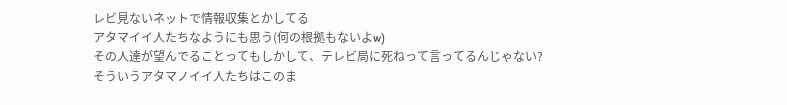レビ見ないネットで情報収集とかしてる
アタマイイ人たちなようにも思う(何の根拠もないよw)
その人達が望んでることってもしかして、テレビ局に死ねって言ってるんじゃない?
そういうアタマノイイ人たちはこのま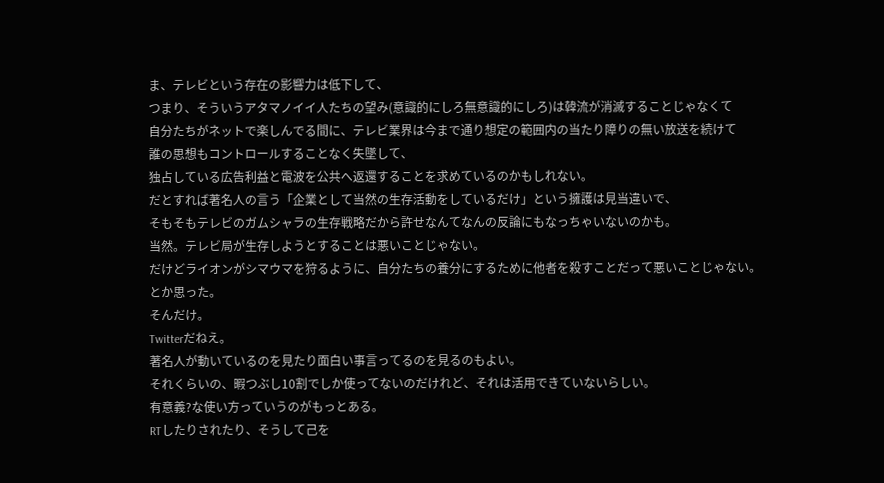ま、テレビという存在の影響力は低下して、
つまり、そういうアタマノイイ人たちの望み(意識的にしろ無意識的にしろ)は韓流が消滅することじゃなくて
自分たちがネットで楽しんでる間に、テレビ業界は今まで通り想定の範囲内の当たり障りの無い放送を続けて
誰の思想もコントロールすることなく失墜して、
独占している広告利益と電波を公共へ返還することを求めているのかもしれない。
だとすれば著名人の言う「企業として当然の生存活動をしているだけ」という擁護は見当違いで、
そもそもテレビのガムシャラの生存戦略だから許せなんてなんの反論にもなっちゃいないのかも。
当然。テレビ局が生存しようとすることは悪いことじゃない。
だけどライオンがシマウマを狩るように、自分たちの養分にするために他者を殺すことだって悪いことじゃない。
とか思った。
そんだけ。
Twitterだねえ。
著名人が動いているのを見たり面白い事言ってるのを見るのもよい。
それくらいの、暇つぶし10割でしか使ってないのだけれど、それは活用できていないらしい。
有意義?な使い方っていうのがもっとある。
RTしたりされたり、そうして己を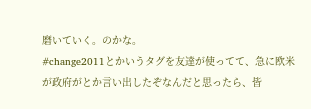磨いていく。のかな。
#change2011とかいうタグを友達が使ってて、急に欧米が政府がとか言い出したぞなんだと思ったら、皆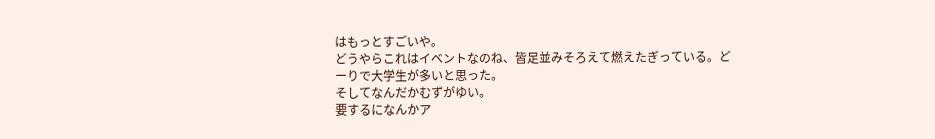はもっとすごいや。
どうやらこれはイベントなのね、皆足並みそろえて燃えたぎっている。どーりで大学生が多いと思った。
そしてなんだかむずがゆい。
要するになんかア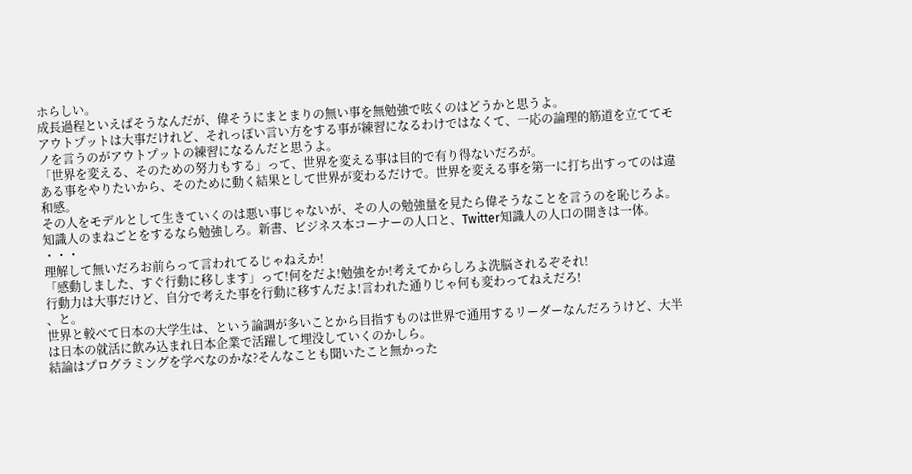ホらしい。
成長過程といえばそうなんだが、偉そうにまとまりの無い事を無勉強で呟くのはどうかと思うよ。
アウトプットは大事だけれど、それっぽい言い方をする事が練習になるわけではなくて、一応の論理的筋道を立ててモノを言うのがアウトプットの練習になるんだと思うよ。
「世界を変える、そのための努力もする」って、世界を変える事は目的で有り得ないだろが。
ある事をやりたいから、そのために動く結果として世界が変わるだけで。世界を変える事を第一に打ち出すってのは違和感。
その人をモデルとして生きていくのは悪い事じゃないが、その人の勉強量を見たら偉そうなことを言うのを恥じろよ。
知識人のまねごとをするなら勉強しろ。新書、ビジネス本コーナーの人口と、Twitter知識人の人口の開きは一体。
・・・
理解して無いだろお前らって言われてるじゃねえか!
「感動しました、すぐ行動に移します」って!何をだよ!勉強をか!考えてからしろよ洗脳されるぞそれ!
行動力は大事だけど、自分で考えた事を行動に移すんだよ!言われた通りじゃ何も変わってねえだろ!
、と。
世界と較べて日本の大学生は、という論調が多いことから目指すものは世界で通用するリーダーなんだろうけど、大半は日本の就活に飲み込まれ日本企業で活躍して埋没していくのかしら。
結論はプログラミングを学べなのかな?そんなことも聞いたこと無かった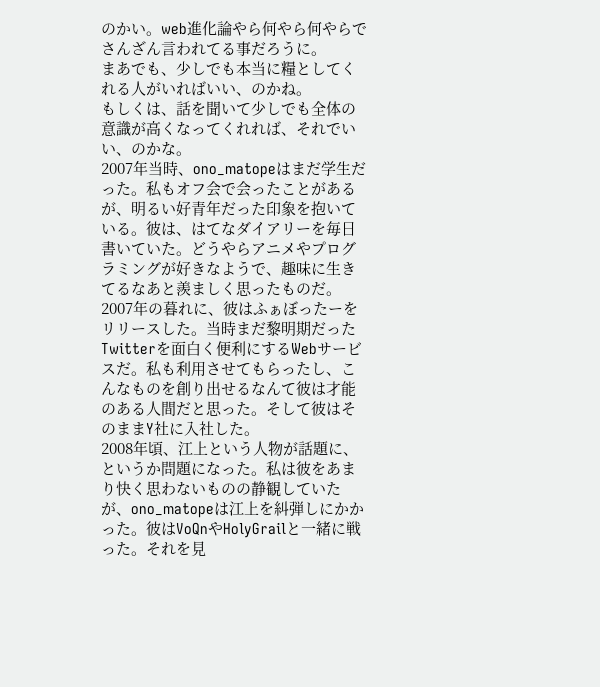のかい。web進化論やら何やら何やらでさんざん言われてる事だろうに。
まあでも、少しでも本当に糧としてくれる人がいればいい、のかね。
もしくは、話を聞いて少しでも全体の意識が高くなってくれれば、それでいい、のかな。
2007年当時、ono_matopeはまだ学生だった。私もオフ会で会ったことがあるが、明るい好青年だった印象を抱いている。彼は、はてなダイアリーを毎日書いていた。どうやらアニメやプログラミングが好きなようで、趣味に生きてるなあと羨ましく思ったものだ。
2007年の暮れに、彼はふぁぼったーをリリースした。当時まだ黎明期だったTwitterを面白く便利にするWebサービスだ。私も利用させてもらったし、こんなものを創り出せるなんて彼は才能のある人間だと思った。そして彼はそのままY社に入社した。
2008年頃、江上という人物が話題に、というか問題になった。私は彼をあまり快く思わないものの静観していたが、ono_matopeは江上を糾弾しにかかった。彼はVoQnやHolyGrailと一緒に戦った。それを見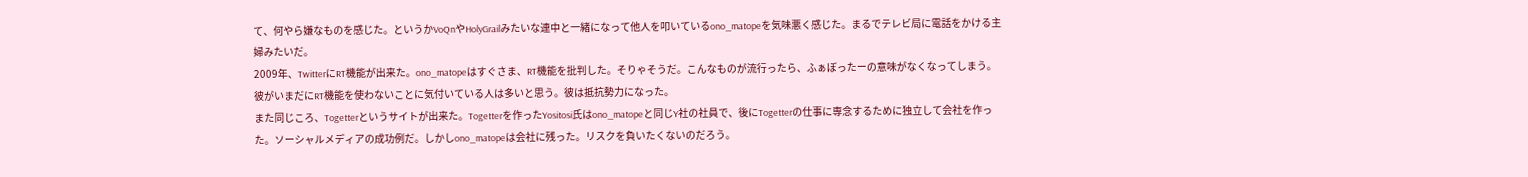て、何やら嫌なものを感じた。というかVoQnやHolyGrailみたいな連中と一緒になって他人を叩いているono_matopeを気味悪く感じた。まるでテレビ局に電話をかける主婦みたいだ。
2009年、TwitterにRT機能が出来た。ono_matopeはすぐさま、RT機能を批判した。そりゃそうだ。こんなものが流行ったら、ふぁぼったーの意味がなくなってしまう。彼がいまだにRT機能を使わないことに気付いている人は多いと思う。彼は抵抗勢力になった。
また同じころ、Togetterというサイトが出来た。Togetterを作ったYositosi氏はono_matopeと同じY社の社員で、後にTogetterの仕事に専念するために独立して会社を作った。ソーシャルメディアの成功例だ。しかしono_matopeは会社に残った。リスクを負いたくないのだろう。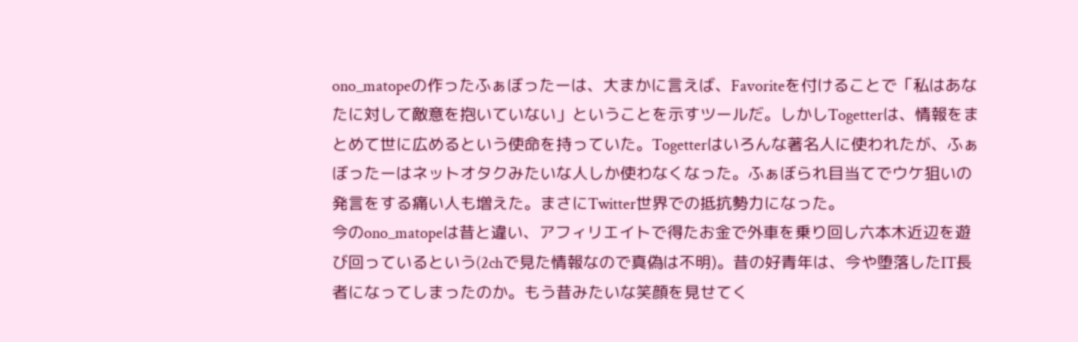ono_matopeの作ったふぁぼったーは、大まかに言えば、Favoriteを付けることで「私はあなたに対して敵意を抱いていない」ということを示すツールだ。しかしTogetterは、情報をまとめて世に広めるという使命を持っていた。Togetterはいろんな著名人に使われたが、ふぁぼったーはネットオタクみたいな人しか使わなくなった。ふぁぼられ目当てでウケ狙いの発言をする痛い人も増えた。まさにTwitter世界での抵抗勢力になった。
今のono_matopeは昔と違い、アフィリエイトで得たお金で外車を乗り回し六本木近辺を遊び回っているという(2chで見た情報なので真偽は不明)。昔の好青年は、今や堕落したIT長者になってしまったのか。もう昔みたいな笑顔を見せてく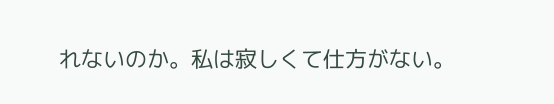れないのか。私は寂しくて仕方がない。